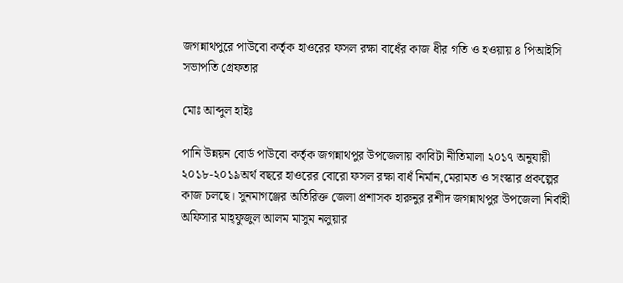জগন্নাথপুরে পাউবো কর্তৃক হাওরের ফসল রক্ষা বাধেঁর কাজ ধীর গতি ও হওয়ায় ৪ পিআইসি সভাপতি গ্রেফতার

মোঃ আব্দুল হাইঃ

পানি উন্নয়ন বোর্ড পাউবো কর্তৃক জগন্নাথপুর উপজেলায় কাবিটা নীতিমালা ২০১৭ অনুযায়ী ২০১৮-২০১৯অর্থ বছরে হাওরের বোরো ফসল রক্ষা বাধঁ নির্মান,মেরামত ও সংস্কার প্রকল্পের কাজ চলছে। সুনমাগঞ্জের অতিরিক্ত জেলা প্রশাসক হারুনুর রশীদ জগন্নাথপুর উপজেলা নির্বাহী অফিসার মাহ্ফুজুল আলম মাসুম নলুয়ার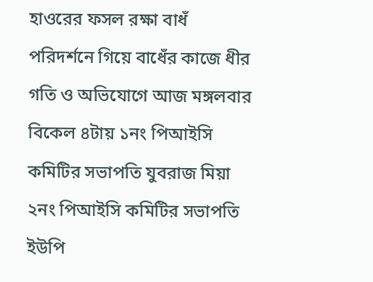হাওরের ফসল রক্ষা বাধঁ পরিদর্শনে গিয়ে বাধেঁর কাজে ধীর গতি ও অভিযোগে আজ মঙ্গলবার বিকেল ৪টায় ১নং পিআইসি কমিটির সভাপতি যুবরাজ মিয়া ২নং পিআইসি কমিটির সভাপতি ইউপি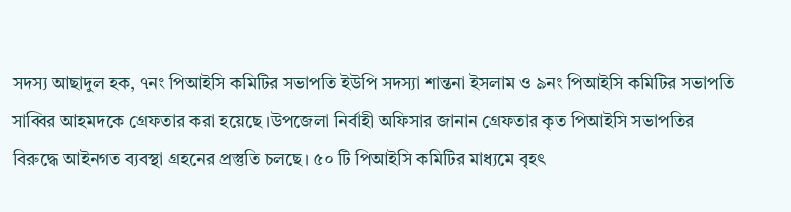সদস্য আছাদুল হক, ৭নং পিআইসি কমিটির সভাপতি ইউপি সদস্যা শান্তনা ইসলাম ও ৯নং পিআইসি কমিটির সভাপতি সাব্বির আহমদকে গ্রেফতার করা হয়েছে ।উপজেলা নির্বাহী অফিসার জানান গ্রেফতার কৃত পিআইসি সভাপতির বিরুদ্ধে আইনগত ব্যবস্থা গ্রহনের প্রস্তুতি চলছে। ৫০ টি পিআইসি কমিটির মাধ্যমে বৃহৎ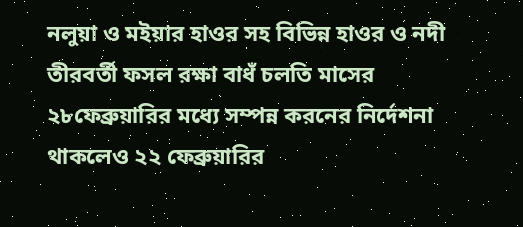নলুয়া ও মইয়ার হাওর সহ বিভিন্ন হাওর ও নদী তীরবর্তী ফসল রক্ষা বাধঁ চলতি মাসের ২৮ফেব্রুয়ারির মধ্যে সম্পন্ন করনের নির্দেশনা থাকলেও ২২ ফেব্রুয়ারির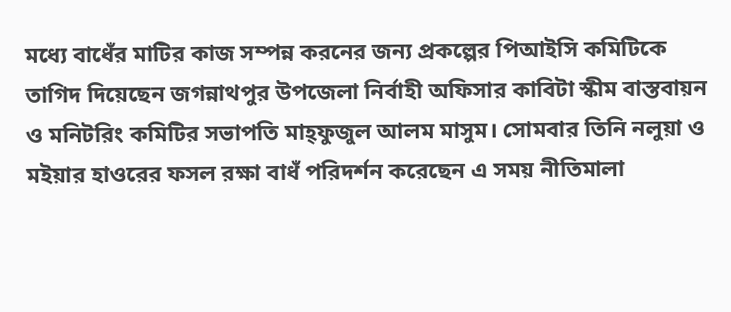মধ্যে বাধেঁর মাটির কাজ সম্পন্ন করনের জন্য প্রকল্পের পিআইসি কমিটিকে তাগিদ দিয়েছেন জগন্নাথপুর উপজেলা নির্বাহী অফিসার কাবিটা স্কীম বাস্তবায়ন ও মনিটরিং কমিটির সভাপতি মাহ্ফুজুল আলম মাসুম। সোমবার তিনি নলুয়া ও মইয়ার হাওরের ফসল রক্ষা বাধঁ পরিদর্শন করেছেন এ সময় নীতিমালা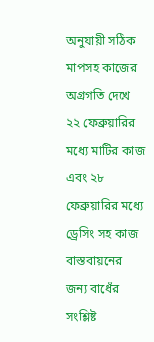অনুযায়ী সঠিক মাপসহ কাজের অগ্রগতি দেখে ২২ ফেব্রুয়ারির মধ্যে মাটির কাজ এবং ২৮ ফেব্রুয়ারির মধ্যে ড্রেসিং সহ কাজ বাস্তবায়নের জন্য বাধেঁর সংশ্লিষ্ট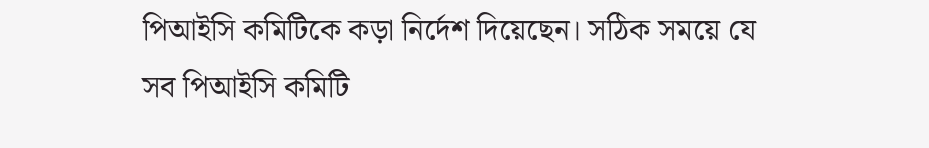পিআইসি কমিটিকে কড়া নির্দেশ দিয়েছেন। সঠিক সময়ে যে সব পিআইসি কমিটি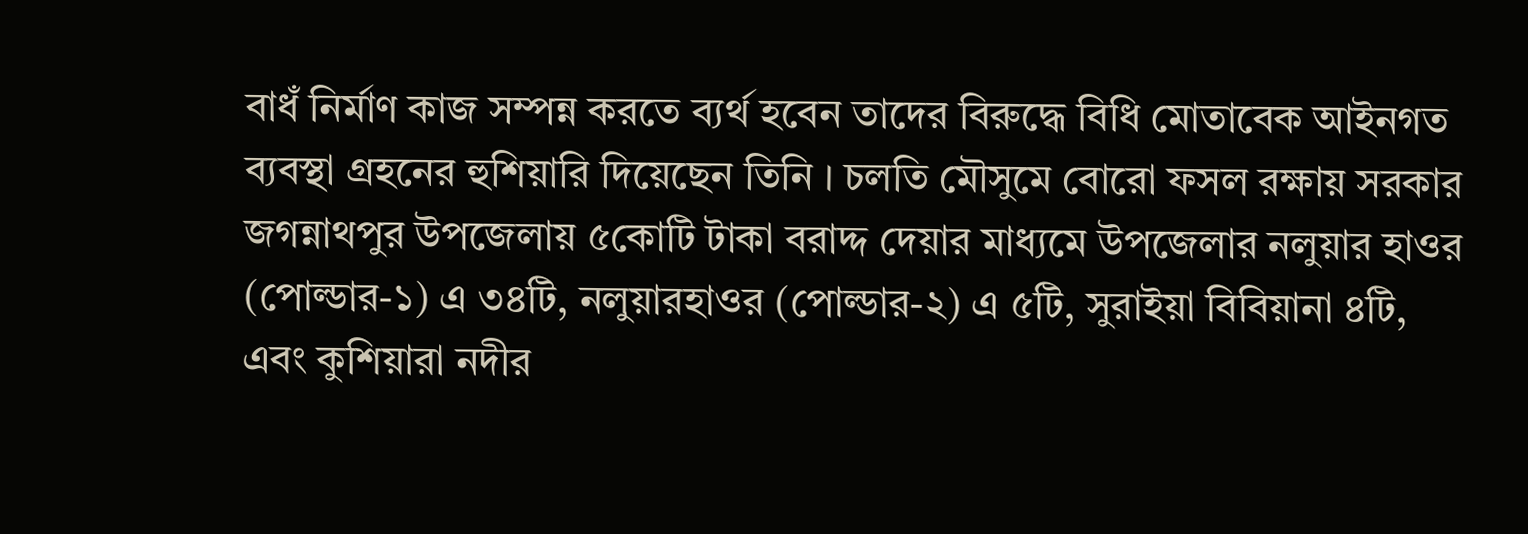বাধঁ নির্মাণ কাজ সম্পন্ন করতে ব্যর্থ হবেন তাদের বিরুদ্ধে বিধি মোতাবেক আইনগত ব্যবস্থা গ্রহনের হুশিয়ারি দিয়েছেন তিনি । চলতি মৌসুমে বোরো ফসল রক্ষায় সরকার জগন্নাথপুর উপজেলায় ৫কোটি টাকা বরাদ্দ দেয়ার মাধ্যমে উপজেলার নলুয়ার হাওর (পোল্ডার-১) এ ৩৪টি, নলুয়ারহাওর (পোল্ডার-২) এ ৫টি, সুরাইয়া বিবিয়ানা ৪টি, এবং কুশিয়ারা নদীর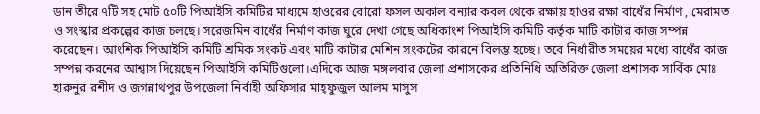ডান তীরে ৭টি সহ মোট ৫০টি পিআইসি কমিটির মাধ্যমে হাওরের বোরো ফসল অকাল বন্যার কবল থেকে রক্ষায় হাওর রক্ষা বাধেঁর নির্মাণ , মেরামত ও সংস্কার প্রকল্পের কাজ চলছে। সরেজমিন বাধেঁর নির্মাণ কাজ ঘুরে দেখা গেছে অধিকাংশ পিআইসি কমিটি কর্তৃক মাটি কাটার কাজ সম্পন্ন করেছেন। আংশিক পিআইসি কমিটি শ্রমিক সংকট এবং মাটি কাটার মেশিন সংকটের কারনে বিলম্ভ হচ্ছে। তবে নির্ধারীত সময়ের মধ্যে বাধেঁর কাজ সম্পন্ন করনের আশ্বাস দিয়েছেন পিআইসি কমিটিগুলো।এদিকে আজ মঙ্গলবার জেলা প্রশাসকের প্রতিনিধি অতিরিক্ত জেলা প্রশাসক সার্বিক মোঃ হারুনুর রশীদ ও জগন্নাথপুর উপজেলা নির্বাহী অফিসার মাহ্ফুজুল আলম মাসুস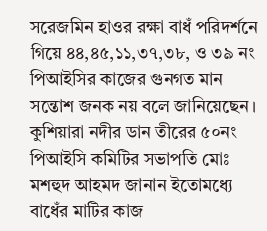সরেজমিন হাওর রক্ষা বাধঁ পরিদর্শনে গিয়ে ৪৪,৪৫,১১,৩৭,৩৮, ও ৩৯ নং পিআইসির কাজের গুনগত মান সন্তোশ জনক নয় বলে জানিয়েছেন। কুশিয়ারা নদীর ডান তীরের ৫০নং পিআইসি কমিটির সভাপতি মোঃ
মশহুদ আহমদ জানান ইতোমধ্যে বাধেঁর মাটির কাজ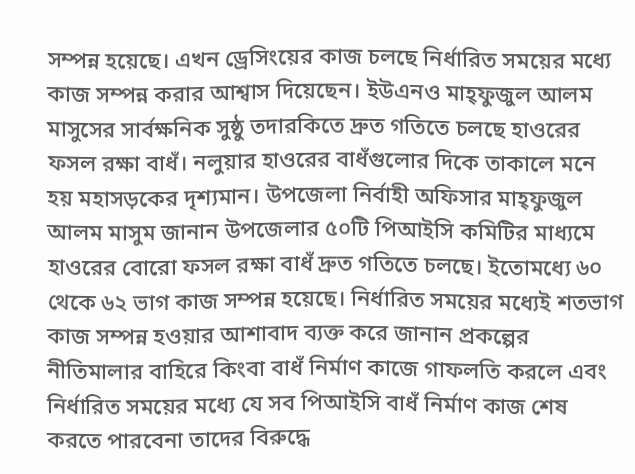সম্পন্ন হয়েছে। এখন ড্রেসিংয়ের কাজ চলছে নির্ধারিত সময়ের মধ্যে কাজ সম্পন্ন করার আশ্বাস দিয়েছেন। ইউএনও মাহ্ফুজুল আলম মাসুসের সার্বক্ষনিক সুষ্ঠু তদারকিতে দ্রুত গতিতে চলছে হাওরের ফসল রক্ষা বাধঁ। নলুয়ার হাওরের বাধঁগুলোর দিকে তাকালে মনে হয় মহাসড়কের দৃশ্যমান। উপজেলা নির্বাহী অফিসার মাহ্ফুজুল আলম মাসুম জানান উপজেলার ৫০টি পিআইসি কমিটির মাধ্যমে হাওরের বোরো ফসল রক্ষা বাধঁ দ্রুত গতিতে চলছে। ইতোমধ্যে ৬০ থেকে ৬২ ভাগ কাজ সম্পন্ন হয়েছে। নির্ধারিত সময়ের মধ্যেই শতভাগ কাজ সম্পন্ন হওয়ার আশাবাদ ব্যক্ত করে জানান প্রকল্পের নীতিমালার বাহিরে কিংবা বাধঁ নির্মাণ কাজে গাফলতি করলে এবং নির্ধারিত সময়ের মধ্যে যে সব পিআইসি বাধঁ নির্মাণ কাজ শেষ করতে পারবেনা তাদের বিরুদ্ধে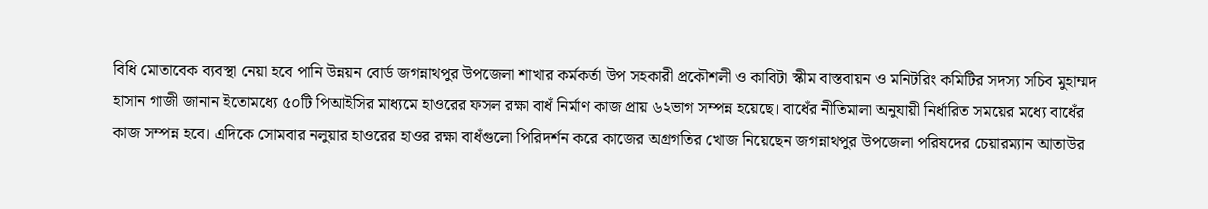বিধি মোতাবেক ব্যবস্থা নেয়া হবে পানি উন্নয়ন বোর্ড জগন্নাথপুর উপজেলা শাখার কর্মকর্তা উপ সহকারী প্রকৌশলী ও কাবিটা স্কীম বাস্তবায়ন ও মনিটরিং কমিটির সদস্য সচিব মুহাম্মদ হাসান গাজী জানান ইতোমধ্যে ৫০টি পিআইসির মাধ্যমে হাওরের ফসল রক্ষা বাধঁ নির্মাণ কাজ প্রায় ৬২ভাগ সম্পন্ন হয়েছে। বাধেঁর নীতিমালা অনুযায়ী নির্ধারিত সময়ের মধ্যে বাধেঁর কাজ সম্পন্ন হবে। এদিকে সোমবার নলুয়ার হাওরের হাওর রক্ষা বাধঁগুলো পিরিদর্শন করে কাজের অগ্রগতির খোজ নিয়েছেন জগন্নাথপুর উপজেলা পরিষদের চেয়ারম্যান আতাউর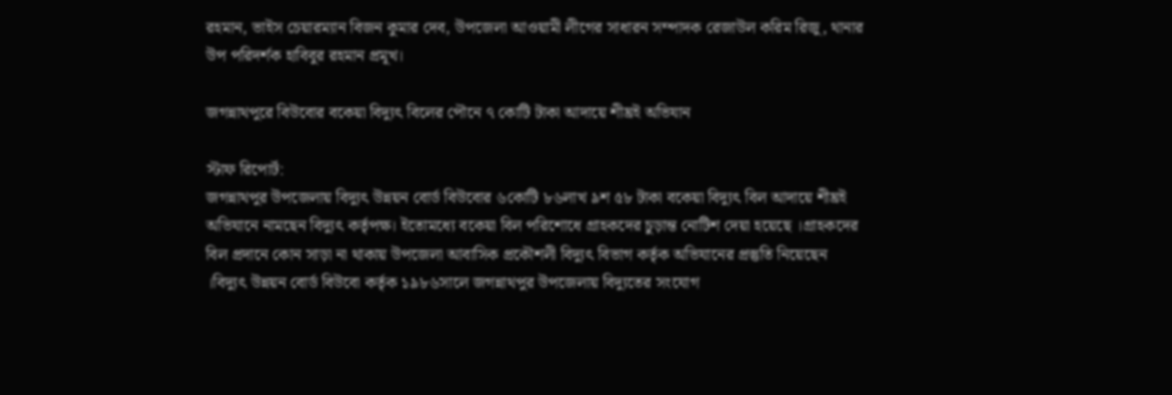রহমান, ভাইস চেয়ারম্যান বিজন কুমার দেব, উপজেলা আওয়ামী লীগের সাধারন সম্পাদক রেজাউল করিম রিজু, থানার উপ পরিদর্শক হাবিবুর রহমান প্রমূখ।

জগন্নাথপুরে বিউবোর বকেয়া বিদ্যুৎ বিলের পৌনে ৭ কোটি টাকা আদায়ে শীঘ্রই অভিযান

স্টাফ রিপোর্ট:
জগন্নাথপুর উপজেলায় বিদ্যুৎ উন্নয়ন বোর্ড বিউবোর ৬কোটি ৮৬লাখ ৯শ ৫৮ টাকা বকেয়া বিদ্যুৎ বিল আদায়ে শীঘ্রই অভিযানে নামছেন বিদ্যুৎ কর্তৃপক্ষ। ইতোমধ্যে বকেয়া বিল পরিশোধে গ্রাহকদের চুড়ান্ত নোটিশ দেয়া হয়েছে ।গ্রাহকদের বিল প্রদানে কোন সাড়া না থাকায় উপজেলা আবাসিক প্রকৌশলী বিদ্যুৎ বিভাগ কর্তৃক অভিযানের প্রস্তুতি নিয়েছেন ।বিদ্যুৎ উন্নয়ন বোর্ড বিউবো কর্তৃক ১৯৮৬সালে জগন্নাথপুর উপজেলায় বিদ্যুতের সংযোগ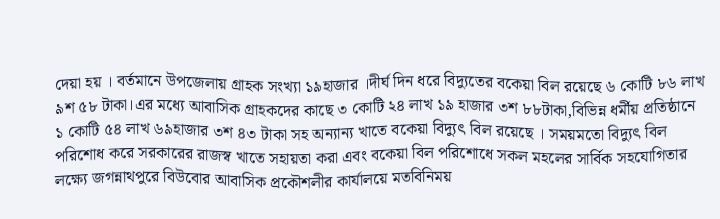দেয়া হয় । বর্তমানে উপজেলায় গ্রাহক সংখ্যা ১৯হাজার ।দীর্ঘ দিন ধরে বিদ্যুতের বকেয়া বিল রয়েছে ৬ কোটি ৮৬ লাখ ৯শ ৫৮ টাকা।এর মধ্যে আবাসিক গ্রাহকদের কাছে ৩ কোটি ২৪ লাখ ১৯ হাজার ৩শ ৮৮টাকা,বিভিন্ন ধর্মীয় প্রতিষ্ঠানে ১ কোটি ৫৪ লাখ ৬৯হাজার ৩শ ৪৩ টাকা সহ অন্যান্য খাতে বকেয়া বিদ্যুৎ বিল রয়েছে । সময়মতো বিদ্যুৎ বিল পরিশোধ করে সরকারের রাজস্ব খাতে সহায়তা করা এবং বকেয়া বিল পরিশোধে সকল মহলের সার্বিক সহযোগিতার লক্ষ্যে জগন্নাথপুরে বিউবোর আবাসিক প্রকৌশলীর কার্যালয়ে মতবিনিময়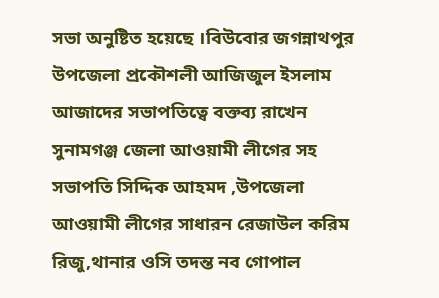সভা অনুষ্টিত হয়েছে ।বিউবোর জগন্নাথপুর উপজেলা প্রকৌশলী আজিজুল ইসলাম আজাদের সভাপতিত্বে বক্তব্য রাখেন সুনামগঞ্জ জেলা আওয়ামী লীগের সহ সভাপতি সিদ্দিক আহমদ ,উপজেলা আওয়ামী লীগের সাধারন রেজাউল করিম রিজু,থানার ওসি তদন্ত নব গোপাল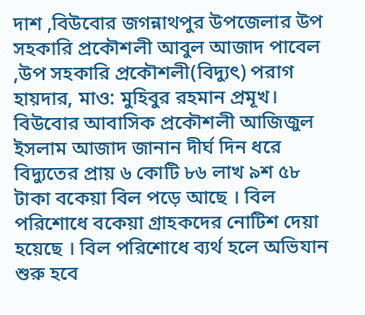দাশ ,বিউবোর জগন্নাথপুর উপজেলার উপ সহকারি প্রকৌশলী আবুল আজাদ পাবেল ,উপ সহকারি প্রকৌশলী(বিদ্যুৎ) পরাগ হায়দার, মাও: মুহিবুর রহমান প্রমূখ। বিউবোর আবাসিক প্রকৌশলী আজিজুল ইসলাম আজাদ জানান দীর্ঘ দিন ধরে বিদ্যুতের প্রায় ৬ কোটি ৮৬ লাখ ৯শ ৫৮ টাকা বকেয়া বিল পড়ে আছে । বিল পরিশোধে বকেয়া গ্রাহকদের নোটিশ দেয়া হয়েছে । বিল পরিশোধে ব্যর্থ হলে অভিযান শুরু হবে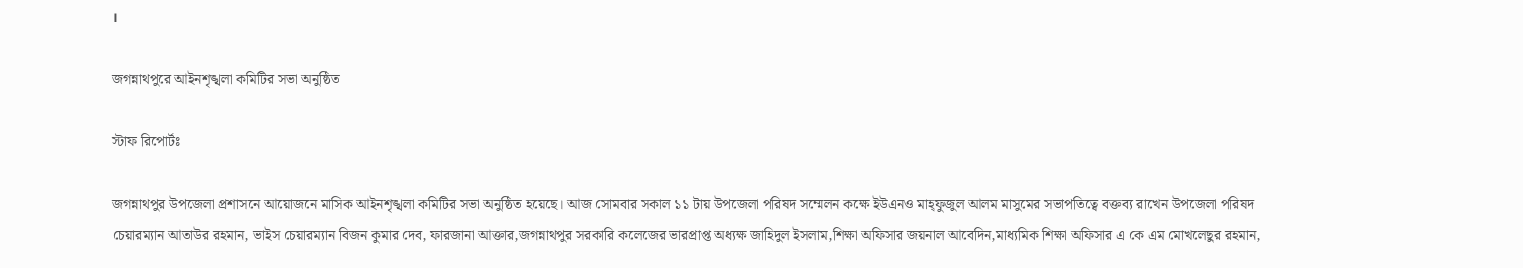।

জগন্নাথপুরে আইনশৃঙ্খলা কমিটির সভা অনুষ্ঠিত

স্টাফ রিপোর্টঃ

জগন্নাথপুর উপজেলা প্রশাসনে আয়োজনে মাসিক আইনশৃঙ্খলা কমিটির সভা অনুষ্ঠিত হয়েছে। আজ সোমবার সকাল ১১ টায় উপজেলা পরিষদ সম্মেলন কক্ষে ইউএনও মাহ্ফুজুল আলম মাসুমের সভাপতিত্বে বক্তব্য রাখেন উপজেলা পরিষদ চেয়ারম্যান আতাউর রহমান, ভাইস চেয়ারম্যান বিজন কুমার দেব, ফারজানা আক্তার,জগন্নাথপুর সরকারি কলেজের ভারপ্রাপ্ত অধ্যক্ষ জাহিদুল ইসলাম,শিক্ষা অফিসার জয়নাল আবেদিন,মাধ্যমিক শিক্ষা অফিসার এ কে এম মোখলেছুর রহমান,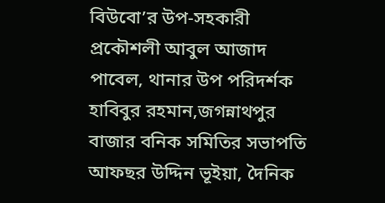বিউবো’র উপ-সহকারী প্রকৌশলী আবুল আজাদ পাবেল, থানার উপ পরিদর্শক হাবিবুর রহমান,জগন্নাথপুর বাজার বনিক সমিতির সভাপতি আফছর উদ্দিন ভূইয়া, দৈনিক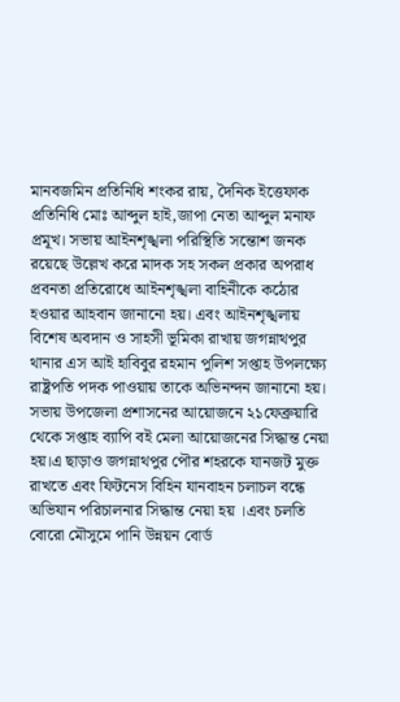মানবজমিন প্রতিনিধি শংকর রায়, দৈনিক ইত্তেফাক প্রতিনিধি মোঃ আব্দুল হাই,জাপা নেতা আব্দুল মনাফ প্রমূখ। সভায় আইনশৃঙ্খলা পরিস্থিতি সন্তোশ জনক রয়েছে উল্লেখ করে মাদক সহ সকল প্রকার অপরাধ প্রবনতা প্রতিরোধে আইনশৃঙ্খলা বাহিনীকে কঠোর হওয়ার আহবান জানানো হয়। এবং আইনশৃঙ্খলায় বিশেষ অবদান ও সাহসী ভূমিকা রাখায় জগন্নাথপুর থানার এস আই হাবিবুর রহমান পুলিশ সপ্তাহ উপলক্ষ্যে রাষ্ট্রপতি পদক পাওয়ায় তাকে অভিনন্দন জানানো হয়। সভায় উপজেলা প্রশাসনের আয়োজনে ২১ফেব্রুয়ারি থেকে সপ্তাহ ব্যাপি বই মেলা আয়োজনের সিদ্ধান্ত নেয়া হয়।এ ছাড়াও জগন্নাথপুর পৌর শহরকে যানজট মুক্ত রাখতে এবং ফিটনেস বিহিন যানবাহন চলাচল বন্ধে অভিযান পরিচালনার সিদ্ধান্ত নেয়া হয় ।এবং চলতি বোরো মৌসুমে পানি উন্নয়ন বোর্ড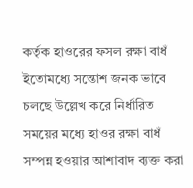কর্তৃক হাওরের ফসল রক্ষা বাধঁ ইতোমধ্যে সন্তোশ জনক ভাবে চলছে উল্লেখ করে নির্ধারিত সময়ের মধ্যে হাওর রক্ষা বাধঁ সম্পন্ন হওয়ার আশাবাদ ব্যক্ত করা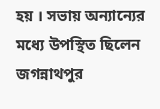হয় । সভায় অন্যান্যের মধ্যে উপস্থিত ছিলেন জগন্নাথপুর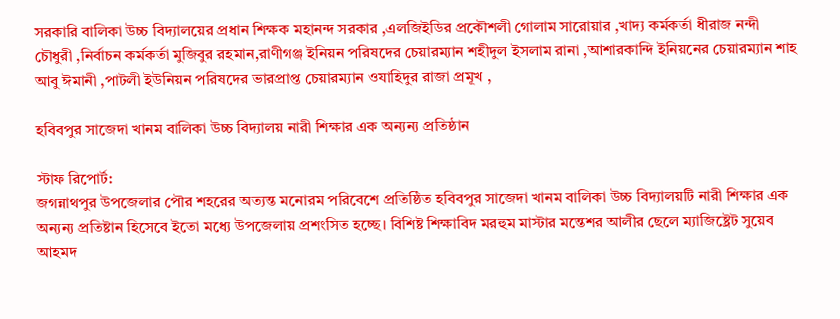সরকারি বালিকা উচ্চ বিদ্যালয়ের প্রধান শিক্ষক মহানন্দ সরকার ,এলজিইডির প্রকৌশলী গোলাম সারোয়ার ,খাদ্য কর্মকর্তা ধীরাজ নন্দী চৌধুরী ,নির্বাচন কর্মকর্তা মুজিবুর রহমান,রাণীগঞ্জ ইনিয়ন পরিষদের চেয়ারম্যান শহীদুল ইসলাম রানা ,আশারকান্দি ইনিয়নের চেয়ারম্যান শাহ আবু ঈমানী ,পাটলী ইউনিয়ন পরিষদের ভারপ্রাপ্ত চেয়ারম্যান ওযাহিদুর রাজা প্রমূখ ,

হবিবপুর সাজেদা খানম বালিকা উচ্চ বিদ্যালয় নারী শিক্ষার এক অন্যন্য প্রতিষ্ঠান

স্টাফ রিপোর্ট:
জগন্নাথপুর উপজেলার পৌর শহরের অত্যন্ত মনোরম পরিবেশে প্রতিষ্ঠিত হবিবপুর সাজেদা খানম বালিকা উচ্চ বিদ্যালয়টি নারী শিক্ষার এক অন্যন্য প্রতিষ্টান হিসেবে ইতো মধ্যে উপজেলায় প্রশংসিত হচ্ছে। বিশিষ্ট শিক্ষাবিদ মরহুম মাস্টার মন্তেশর আলীর ছেলে ম্যাজিষ্ট্রেট সুয়েব আহমদ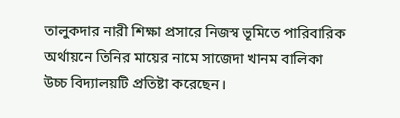তালুকদার নারী শিক্ষা প্রসারে নিজস্ব ভূমিতে পারিবারিক অর্থায়নে তিনির মায়ের নামে সাজেদা খানম বালিকা উচ্চ বিদ্যালয়টি প্রতিষ্টা করেছেন।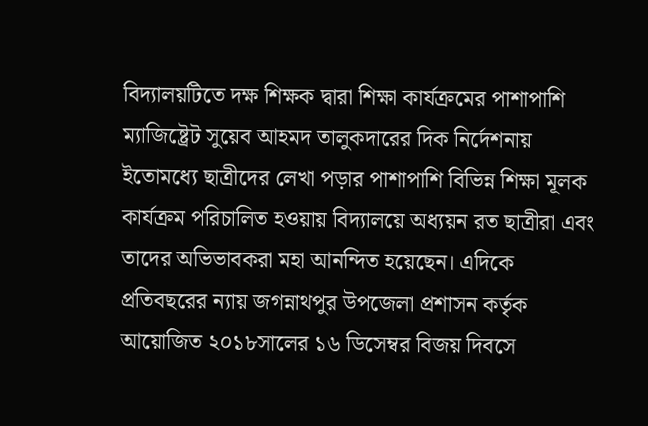বিদ্যালয়টিতে দক্ষ শিক্ষক দ্বারা শিক্ষা কার্যক্রমের পাশাপাশি ম্যাজিষ্ট্রেট সুয়েব আহমদ তালুকদারের দিক নির্দেশনায় ইতোমধ্যে ছাত্রীদের লেখা পড়ার পাশাপাশি বিভিন্ন শিক্ষা মূলক কার্যক্রম পরিচালিত হওয়ায় বিদ্যালয়ে অধ্যয়ন রত ছাত্রীরা এবং তাদের অভিভাবকরা মহা আনন্দিত হয়েছেন। এদিকে প্রতিবছরের ন্যায় জগন্নাথপুর উপজেলা প্রশাসন কর্তৃক আয়োজিত ২০১৮সালের ১৬ ডিসেম্বর বিজয় দিবসে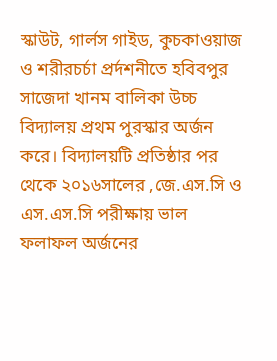স্কাউট, গার্লস গাইড, কুচকাওয়াজ ও শরীরচর্চা প্রর্দশনীতে হবিবপুর সাজেদা খানম বালিকা উচ্চ বিদ্যালয় প্রথম পুরস্কার অর্জন করে। বিদ্যালয়টি প্রতিষ্ঠার পর থেকে ২০১৬সালের ,জে.এস.সি ও এস.এস.সি পরীক্ষায় ভাল ফলাফল অর্জনের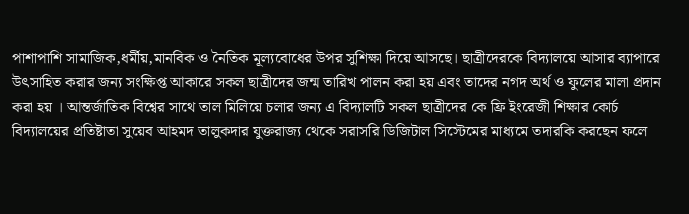পাশাপাশি সামাজিক,ধর্মীয়,মানবিক ও নৈতিক মূল্যবোধের উপর সুশিক্ষা দিয়ে আসছে। ছাত্রীদেরকে বিদ্যালয়ে আসার ব্যাপারে উৎসাহিত করার জন্য সংক্ষিপ্ত আকারে সকল ছাত্রীদের জন্ম তারিখ পালন করা হয় এবং তাদের নগদ অর্থ ও ফুলের মালা প্রদান করা হয় । আন্তর্জাতিক বিশ্বের সাথে তাল মিলিয়ে চলার জন্য এ বিদ্যালটি সকল ছাত্রীদের কে ফ্রি ইংরেজী শিক্ষার কোর্চ বিদ্যালয়ের প্রতিষ্টাতা সুয়েব আহমদ তালুকদার যুক্তরাজ্য থেকে সরাসরি ডিজিটাল সিস্টেমের মাধ্যমে তদারকি করছেন ফলে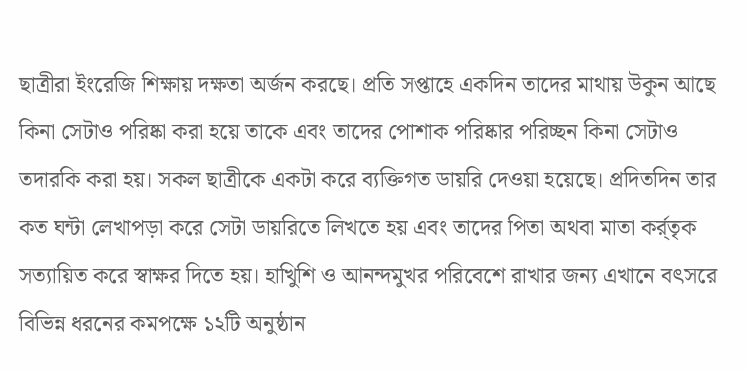ছাত্রীরা ইংরেজি শিক্ষায় দক্ষতা অর্জন করছে। প্রতি সপ্তাহে একদিন তাদের মাথায় উকুন আছে কিনা সেটাও পরিষ্কা করা হয়ে তাকে এবং তাদের পোশাক পরিষ্কার পরিচ্ছন কিনা সেটাও তদারকি করা হয়। সকল ছাত্রীকে একটা করে ব্যক্তিগত ডায়রি দেওয়া হয়েছে। প্রদিতদিন তার কত ঘন্টা লেখাপড়া করে সেটা ডায়রিতে লিখতে হয় এবং তাদের পিতা অথবা মাতা কর্র্তৃক সত্যায়িত করে স্বাক্ষর দিতে হয়। হাখিুশি ও আনন্দমুখর পরিবেশে রাখার জন্য এখানে বৎসরে বিভিন্ন ধরনের কমপক্ষে ১২টি অনুষ্ঠান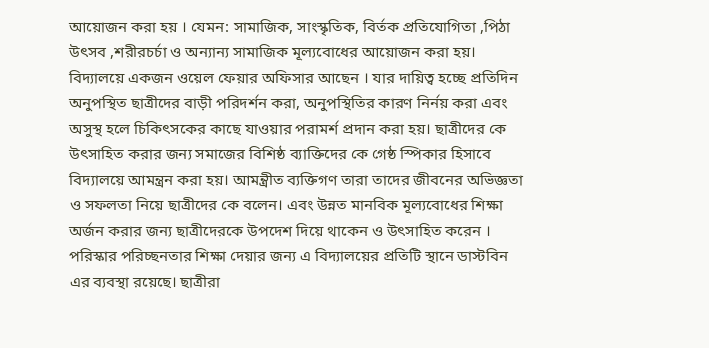আয়োজন করা হয় । যেমন: সামাজিক, সাংস্কৃতিক, বির্তক প্রতিযোগিতা ,পিঠা উৎসব ,শরীরচর্চা ও অন্যান্য সামাজিক মূল্যবোধের আয়োজন করা হয়। বিদ্যালয়ে একজন ওয়েল ফেয়ার অফিসার আছেন । যার দায়িত্ব হচ্ছে প্রতিদিন অনুপস্থিত ছাত্রীদের বাড়ী পরিদর্শন করা, অনুপস্থিতির কারণ নির্নয় করা এবং অসুস্থ হলে চিকিৎসকের কাছে যাওয়ার পরামর্শ প্রদান করা হয়। ছাত্রীদের কে উৎসাহিত করার জন্য সমাজের বিশিষ্ঠ ব্যাক্তিদের কে গেষ্ঠ স্পিকার হিসাবে বিদ্যালয়ে আমন্ত্রন করা হয়। আমন্ত্রীত ব্যক্তিগণ তারা তাদের জীবনের অভিজ্ঞতা ও সফলতা নিয়ে ছাত্রীদের কে বলেন। এবং উন্নত মানবিক মূল্যবোধের শিক্ষা অর্জন করার জন্য ছাত্রীদেরকে উপদেশ দিয়ে থাকেন ও উৎসাহিত করেন । পরিস্কার পরিচ্ছনতার শিক্ষা দেয়ার জন্য এ বিদ্যালয়ের প্রতিটি স্থানে ডাস্টবিন এর ব্যবস্থা রয়েছে। ছাত্রীরা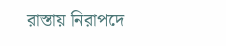রাস্তায় নিরাপদে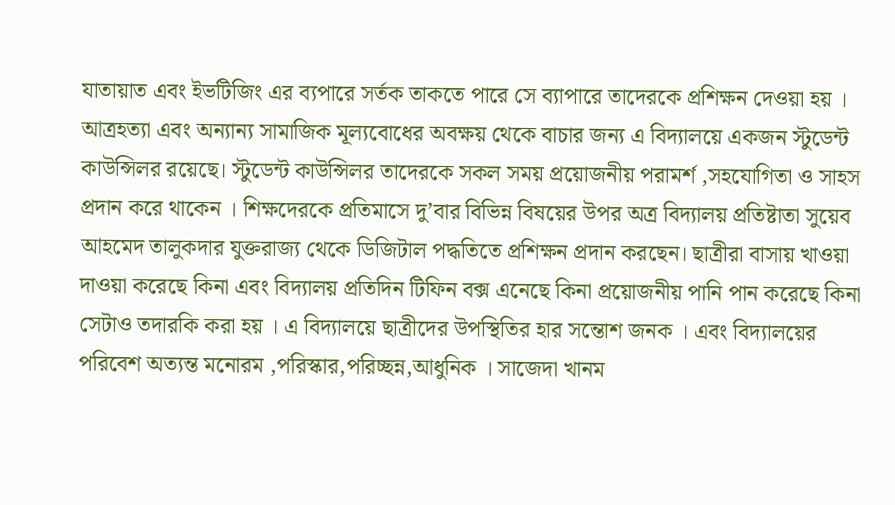যাতায়াত এবং ইভটিজিং এর ব্যপারে সর্তক তাকতে পারে সে ব্যাপারে তাদেরকে প্রশিক্ষন দেওয়া হয় । আত্রহত্যা এবং অন্যান্য সামাজিক মূল্যবোধের অবক্ষয় থেকে বাচার জন্য এ বিদ্যালয়ে একজন স্টুডেন্ট কাউন্সিলর রয়েছে। স্টুডেন্ট কাউন্সিলর তাদেরকে সকল সময় প্রয়োজনীয় পরামর্শ ,সহযোগিতা ও সাহস প্রদান করে থাকেন । শিক্ষদেরকে প্রতিমাসে দু’বার বিভিন্ন বিষয়ের উপর অত্র বিদ্যালয় প্রতিষ্টাতা সুয়েব আহমেদ তালুকদার যুক্তরাজ্য থেকে ডিজিটাল পদ্ধতিতে প্রশিক্ষন প্রদান করছেন। ছাত্রীরা বাসায় খাওয়া দাওয়া করেছে কিনা এবং বিদ্যালয় প্রতিদিন টিফিন বক্স এনেছে কিনা প্রয়োজনীয় পানি পান করেছে কিনা সেটাও তদারকি করা হয় । এ বিদ্যালয়ে ছাত্রীদের উপস্থিতির হার সন্তোশ জনক । এবং বিদ্যালয়ের পরিবেশ অত্যন্ত মনোরম ,পরিস্কার,পরিচ্ছন্ন,আধুনিক । সাজেদা খানম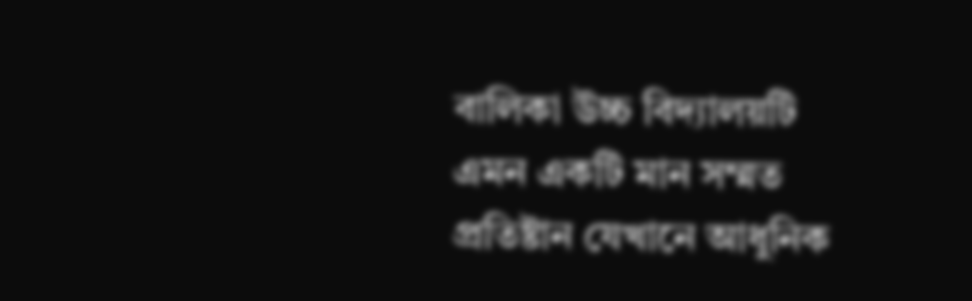বালিকা উচ্চ বিদ্যালয়টি এমন একটি মান সম্মত প্রতিষ্টান যেখানে আধুনিক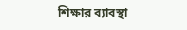শিক্ষার ব্যাবস্থা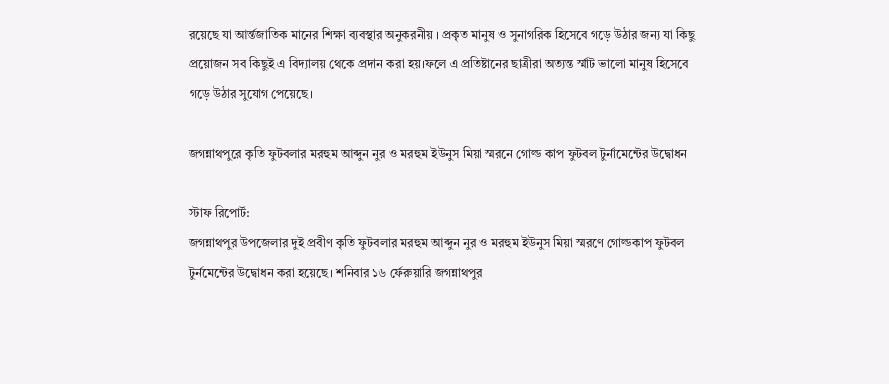রয়েছে যা আর্ন্তজাতিক মানের শিক্ষা ব্যবস্থার অনুকরনীয় । প্রকৃত মানুষ ও সুনাগরিক হিসেবে গড়ে উঠার জন্য যা কিছু প্রয়োজন সব কিছুই এ বিদ্যালয় থেকে প্রদান করা হয়।ফলে এ প্রতিষ্টানের ছাত্রীরা অত্যন্ত র্স্মাট ভালো মানুষ হিসেবে গড়ে উঠার সুযোগ পেয়েছে।

জগন্নাথপুরে কৃতি ফুটবলার মরহুম আব্দুন নুর ও মরহুম ইউনুস মিয়া স্মরনে গোল্ড কাপ ফুটবল টুর্নামেন্টের উদ্বোধন

স্টাফ রিপোর্ট:
জগন্নাথপুর উপজেলার দুই প্রবীণ কৃতি ফুটবলার মরহুম আব্দুন নুর ও মরহুম ইউনুস মিয়া স্মরণে গোল্ডকাপ ফুটবল টুর্নমেন্টের উদ্বোধন করা হয়েছে। শনিবার ১৬ র্ফেরুয়ারি জগন্নাথপুর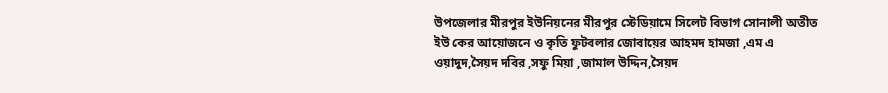উপজেলার মীরপুর ইউনিয়নের মীরপুর স্টেডিয়ামে সিলেট বিভাগ সোনালী অতীত ইউ কের আয়োজনে ও কৃতি ফুটবলার জোবায়ের আহমদ হামজা ,এম এ ওয়াদুদ,সৈয়দ দবির ,সফু মিয়া ,জামাল উদ্দিন,সৈয়দ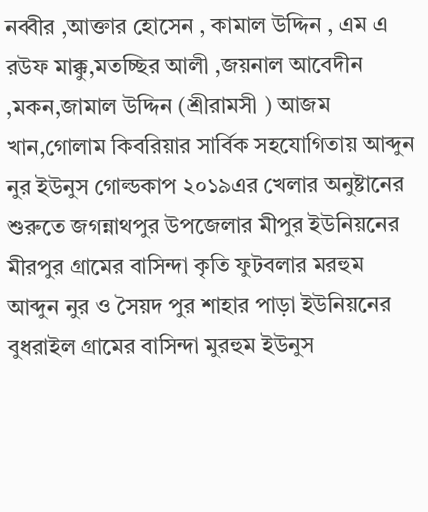নব্বীর ,আক্তার হোসেন , কামাল উদ্দিন , এম এ রউফ মাক্কু,মতচ্ছির আলী ,জয়নাল আবেদীন ,মকন,জামাল উদ্দিন (শ্রীরামসী ) আজম খান,গোলাম কিবরিয়ার সার্বিক সহযোগিতায় আব্দুন নুর ইউনুস গোল্ডকাপ ২০১৯এর খেলার অনুষ্টানের শুরুতে জগন্নাথপুর উপজেলার মীপুর ইউনিয়নের মীরপুর গ্রামের বাসিন্দা কৃতি ফুটবলার মরহুম আব্দুন নুর ও সৈয়দ পুর শাহার পাড়া ইউনিয়নের বুধরাইল গ্রামের বাসিন্দা মুরহুম ইউনুস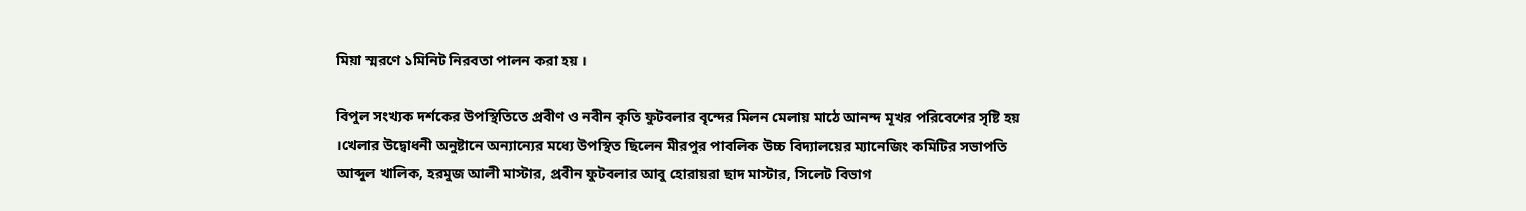মিয়া স্মরণে ১মিনিট নিরবতা পালন করা হয় ।

বিপুল সংখ্যক দর্শকের উপস্থিতিতে প্রবীণ ও নবীন কৃতি ফুটবলার বৃন্দের মিলন মেলায় মাঠে আনন্দ মূখর পরিবেশের সৃষ্টি হয় ।খেলার উদ্বোধনী অনুষ্টানে অন্যান্যের মধ্যে উপস্থিত ছিলেন মীরপুর পাবলিক উচ্চ বিদ্যালয়ের ম্যানেজিং কমিটির সভাপতি আব্দুল খালিক, হরমুজ আলী মাস্টার, প্রবীন ফুটবলার আবু হোরায়রা ছাদ মাস্টার, সিলেট বিভাগ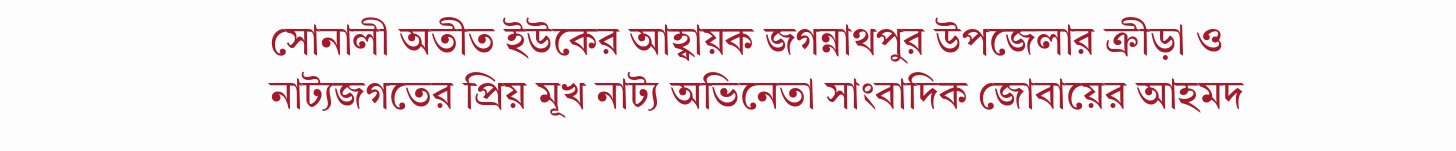সোনালী অতীত ইউকের আহ্বায়ক জগন্নাথপুর উপজেলার ক্রীড়া ও নাট্যজগতের প্রিয় মূখ নাট্য অভিনেতা সাংবাদিক জোবায়ের আহমদ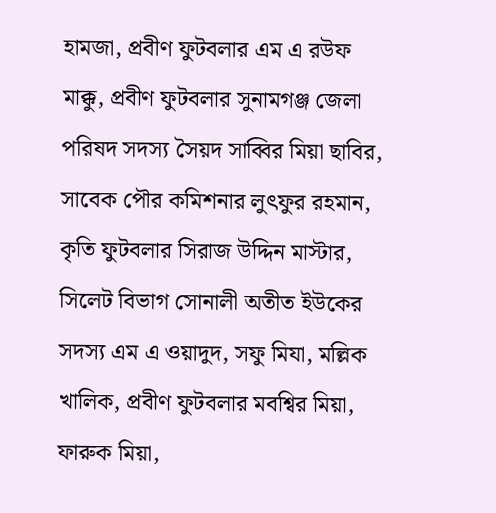হামজা, প্রবীণ ফুটবলার এম এ রউফ মাক্কু, প্রবীণ ফুটবলার সুনামগঞ্জ জেলা পরিষদ সদস্য সৈয়দ সাব্বির মিয়া ছাবির, সাবেক পৌর কমিশনার লুৎফুর রহমান, কৃতি ফুটবলার সিরাজ উদ্দিন মাস্টার, সিলেট বিভাগ সোনালী অতীত ইউকের সদস্য এম এ ওয়াদুদ, সফু মিযা, মল্লিক খালিক, প্রবীণ ফুটবলার মবশ্বির মিয়া, ফারুক মিয়া,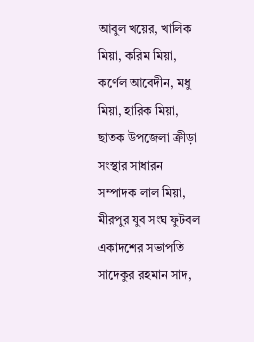আবুল খয়ের, খালিক মিয়া, করিম মিয়া, কর্ণেল আবেদীন, মধু মিয়া, হারিক মিয়া, ছাতক উপজেলা ক্রীড়া সংস্থার সাধারন সম্পাদক লাল মিয়া, মীরপুর যুব সংঘ ফুটবল একাদশের সভাপতি সাদেকুর রহমান সাদ,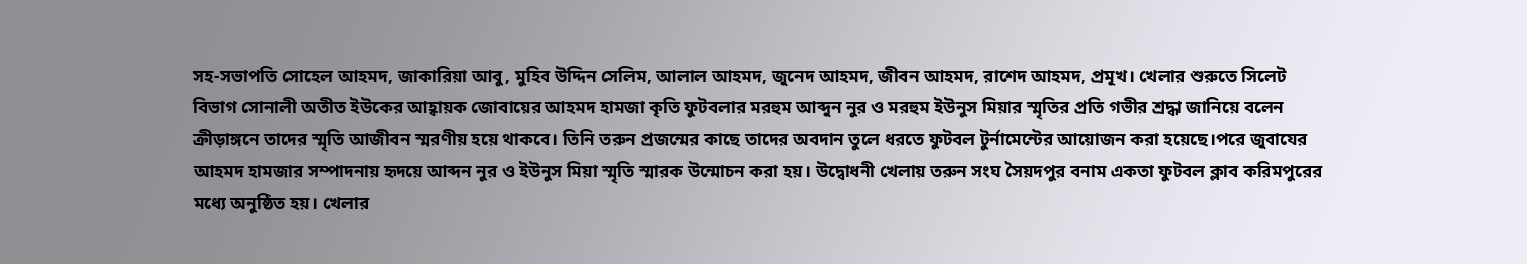সহ-সভাপতি সোহেল আহমদ, জাকারিয়া আবু, মুহিব উদ্দিন সেলিম, আলাল আহমদ, জুনেদ আহমদ, জীবন আহমদ, রাশেদ আহমদ, প্রমূখ। খেলার শুরুতে সিলেট বিভাগ সোনালী অতীত ইউকের আহ্বায়ক জোবায়ের আহমদ হামজা কৃতি ফুটবলার মরহুম আব্দুন নুর ও মরহুম ইউনুস মিয়ার স্মৃতির প্রতি গভীর শ্রদ্ধা জানিয়ে বলেন ক্রীড়াঙ্গনে তাদের স্মৃতি আজীবন স্মরণীয় হয়ে থাকবে। তিনি তরুন প্রজন্মের কাছে তাদের অবদান তুলে ধরতে ফুটবল টুর্নামেন্টের আয়োজন করা হয়েছে।পরে জুবাযের আহমদ হামজার সম্পাদনায় হৃদয়ে আব্দন নুর ও ইউনুস মিয়া স্মৃতি স্মারক উন্মোচন করা হয়। উদ্বোধনী খেলায় তরুন সংঘ সৈয়দপুর বনাম একতা ফুটবল ক্লাব করিমপুরের মধ্যে অনুষ্ঠিত হয়। খেলার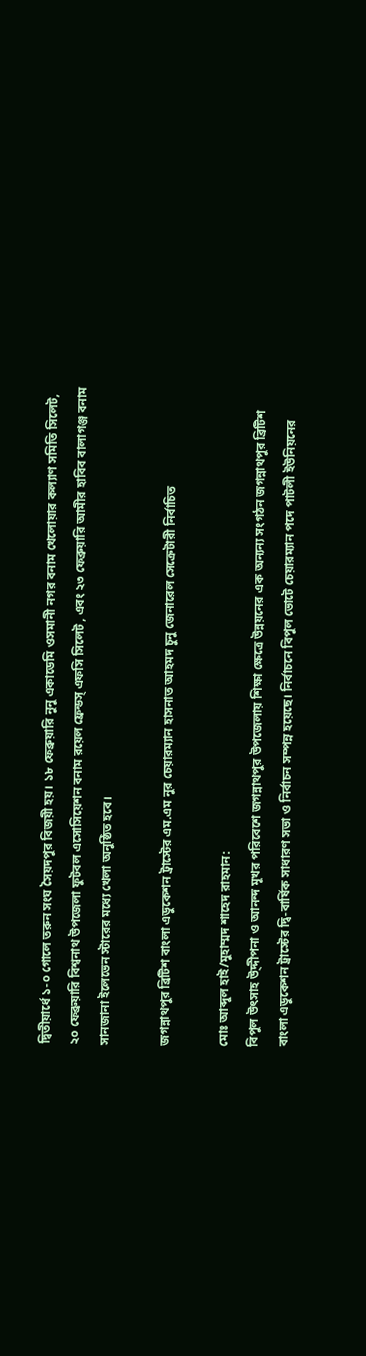দ্বিতীয়ার্ধে ১-০ গোলে তরুন সংঘ সৈয়দপুর বিজয়ী হয়। ১৮ ফেব্রুয়ারি নুনু একাডেমি ওসমানী নগর বনাম খেলোয়ার কল্যাণ সমিতি সিলেট, ২০ ফেব্রুয়ারি বিশ্বনাথ উপজেলা ফুটবল এসোসিয়েশন বনাম রয়েল ফ্রেন্ডস্ এফসি সিলেট , এবং ২৩ ফেব্রুয়ারি আমীর হাবিব বালাগঞ্জ বনাম সানজানা ইলেভেন স্টারের মধ্যে খেলা অনুষ্ঠিত হবে।

জগন্নাথপুর ব্রিটিশ বাংলা এডুকেশন ট্রাস্টের এম.এম নুর চেয়ারম্যান হাসনাত আহমদ চুনু জেনারেল সেক্রেটারী নির্বাচিত

মোঃ আব্দুল হাই/মুহাম্মদ শাহেদ রাহমান:
বিপুল উৎসাহ উ্দ্দীপনা ও আনন্দ মূখর পরিবেশে জগন্নাথপুর উপজেলায় শিক্ষা ক্ষেত্রে উন্নয়নের এক অন্যন্য সংগঠন জগন্নাথপুর ব্রিটিশ বাংলা এডুকেশন ট্রাস্টের দ্বি-বার্ষিক সাধারণ সভা ও নির্বাচন সম্পন্ন হয়েছে। নির্বাচনে বিপুল ভোটে চেয়ারম্যান পদে পাটলী ইউনিয়নের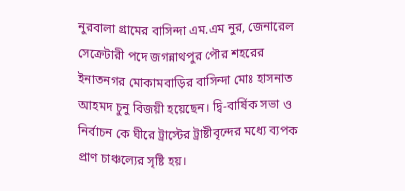নুরবালা গ্রামের বাসিন্দা এম.এম নুর, জেনারেল সেক্রেটারী পদে জগন্নাথপুর পৌর শহরের ইনাতনগর মোকামবাড়ির বাসিন্দা মোঃ হাসনাত আহমদ চুনু বিজয়ী হয়েছেন। দ্বি-বার্ষিক সভা ও নির্বাচন কে ঘীরে ট্রাস্টের ট্রাষ্টীবৃন্দের মধ্যে ব্যপক প্রাণ চাঞ্চল্যের সৃষ্টি হয়।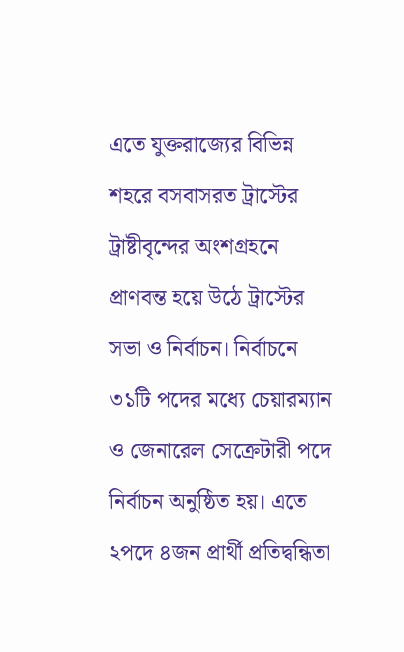এতে যুক্তরাজ্যের বিভিন্ন শহরে বসবাসরত ট্রাস্টের ট্রাষ্টীবৃন্দের অংশগ্রহনে প্রাণবন্ত হয়ে উঠে ট্রাস্টের সভা ও নির্বাচন। নির্বাচনে ৩১টি পদের মধ্যে চেয়ারম্যান ও জেনারেল সেক্রেটারী পদে নির্বাচন অনুষ্ঠিত হয়। এতে ২পদে ৪জন প্রার্থী প্রতিদ্বন্ধিতা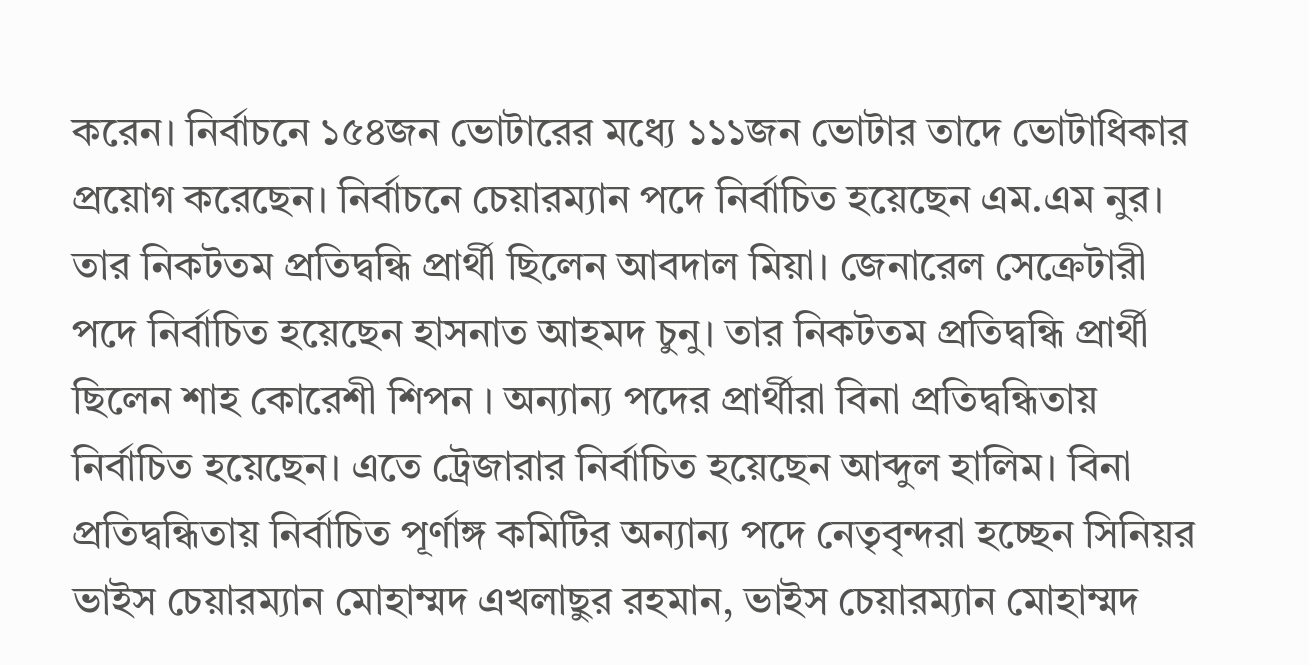করেন। নির্বাচনে ১৫৪জন ভোটারের মধ্যে ১১১জন ভোটার তাদে ভোটাধিকার প্রয়োগ করেছেন। নির্বাচনে চেয়ারম্যান পদে নির্বাচিত হয়েছেন এম.এম নুর। তার নিকটতম প্রতিদ্বন্ধি প্রার্থী ছিলেন আবদাল মিয়া। জেনারেল সেক্রেটারী পদে নির্বাচিত হয়েছেন হাসনাত আহমদ চুনু। তার নিকটতম প্রতিদ্বন্ধি প্রার্থী ছিলেন শাহ কোরেশী শিপন । অন্যান্য পদের প্রার্থীরা বিনা প্রতিদ্বন্ধিতায় নির্বাচিত হয়েছেন। এতে ট্রেজারার নির্বাচিত হয়েছেন আব্দুল হালিম। বিনা প্রতিদ্বন্ধিতায় নির্বাচিত পূর্ণাঙ্গ কমিটির অন্যান্য পদে নেতৃবৃন্দরা হচ্ছেন সিনিয়র ভাইস চেয়ারম্যান মোহাম্মদ এখলাছুর রহমান, ভাইস চেয়ারম্যান মোহাম্মদ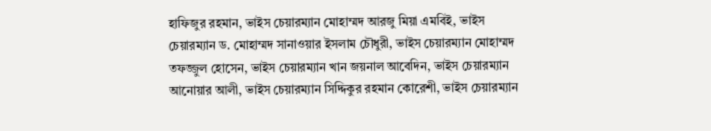হাফিজুর রহমান, ভাইস চেয়ারম্যান মোহাম্মদ আরজু মিয়া এমবিই, ভাইস চেয়ারম্যান ড. মোহাম্মদ সানাওয়ার ইসলাম চৌধুরী, ভাইস চেয়ারম্যান মোহাম্মদ তফজ্জুল হোসেন, ভাইস চেয়ারম্যান খান জয়নাল আবেদিন, ভাইস চেয়ারম্যান আনোয়ার আলী, ভাইস চেয়ারম্যান সিদ্দিকুর রহমান কোরেশী, ভাইস চেয়ারম্যান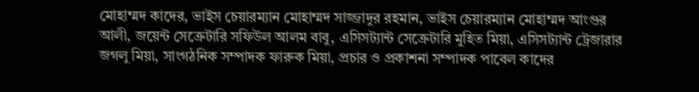মোহাম্মদ কাদের, ভাইস চেয়ারম্যান মোহাম্মদ সাজ্জাদুর রহমান, ভাইস চেয়ারম্যান মোহাম্মদ আংগুর আলী, জয়েন্ট সেক্রেটারি সফিউল আলম বাবু, এসিসট্যান্ট সেক্রেটারি মুহিত মিয়া, এসিসট্যান্ট ট্রেজারার জগলু মিয়া, সাংগঠনিক সম্পাদক ফারুক মিয়া, প্রচার ও প্রকাশনা সম্পাদক পাবেল কাদের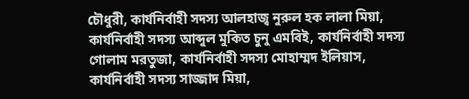চৌধুরী, কার্যনির্বাহী সদস্য আলহাজ্ব নুরুল হক লালা মিয়া, কার্যনির্বাহী সদস্য আব্দুল মুকিত চুনু এমবিই, কার্যনির্বাহী সদস্য গোলাম মরতুজা, কার্যনির্বাহী সদস্য মোহাম্মদ ইলিয়াস, কার্যনির্বাহী সদস্য সাজ্জাদ মিয়া,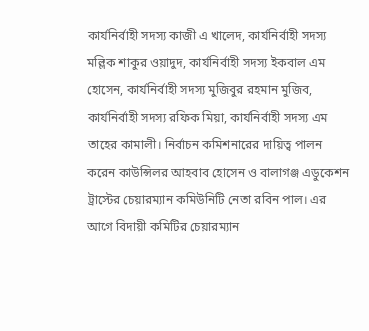কার্যনির্বাহী সদস্য কাজী এ খালেদ, কার্যনির্বাহী সদস্য মল্লিক শাকুর ওয়াদুদ, কার্যনির্বাহী সদস্য ইকবাল এম হোসেন, কার্যনির্বাহী সদস্য মুজিবুর রহমান মুজিব, কার্যনির্বাহী সদস্য রফিক মিয়া, কার্যনির্বাহী সদস্য এম তাহের কামালী। নির্বাচন কমিশনারের দায়িত্ব পালন করেন কাউন্সিলর আহবাব হোসেন ও বালাগঞ্জ এডুকেশন ট্রাস্টের চেয়ারম্যান কমিউনিটি নেতা রবিন পাল। এর আগে বিদায়ী কমিটির চেয়ারম্যান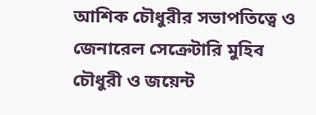আশিক চৌধুরীর সভাপতিত্বে ও জেনারেল সেক্রেটারি মুহিব চৌধুরী ও জয়েন্ট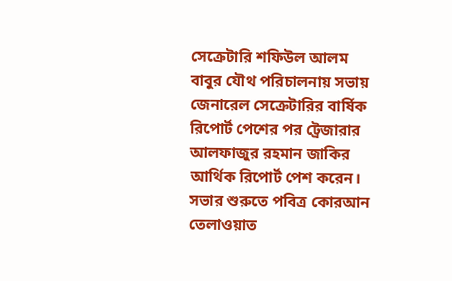সেক্রেটারি শফিউল আলম বাবুর যৌথ পরিচালনায় সভায় জেনারেল সেক্রেটারির বার্ষিক রিপোর্ট পেশের পর ট্রেজারার আলফাজুর রহমান জাকির আর্থিক রিপোর্ট পেশ করেন। সভার শুরুতে পবিত্র কোরআন তেলাওয়াত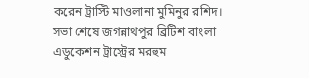করেন ট্রাস্টি মাওলানা মুমিনুর রশিদ। সভা শেষে জগন্নাথপুর ব্রিটিশ বাংলা এডুকেশন ট্রাস্ট্রের মরহুম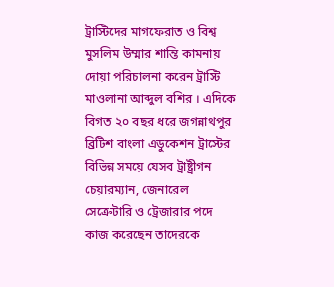ট্রাস্টিদের মাগফেরাত ও বিশ্ব মুসলিম উম্মার শান্তি কামনায় দোয়া পরিচালনা করেন ট্রাস্টি মাওলানা আব্দুল বশির । এদিকে বিগত ২০ বছর ধরে জগন্নাথপুর ব্রিটিশ বাংলা এডুকেশন ট্রাস্টের বিভিন্ন সময়ে যেসব ট্রাষ্ট্রীগন চেয়ারম্যান, জেনারেল সেক্রেটারি ও ট্রেজারার পদে কাজ করেছেন তাদেরকে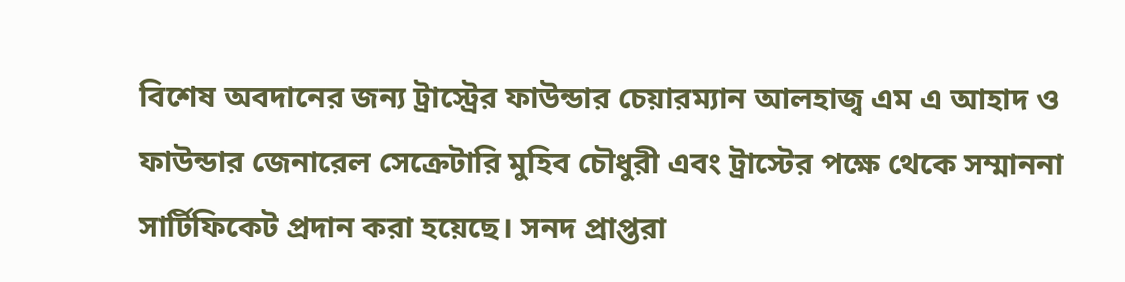বিশেষ অবদানের জন্য ট্রাস্ট্রের ফাউন্ডার চেয়ারম্যান আলহাজ্ব এম এ আহাদ ও ফাউন্ডার জেনারেল সেক্রেটারি মুহিব চৌধুরী এবং ট্রাস্টের পক্ষে থেকে সম্মাননা সার্টিফিকেট প্রদান করা হয়েছে। সনদ প্রাপ্তরা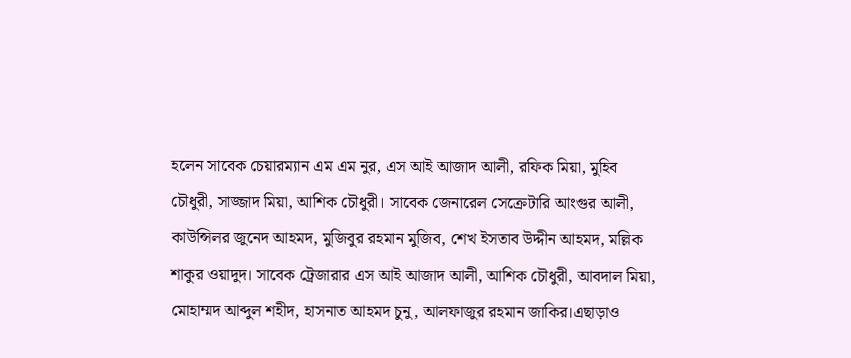হলেন সাবেক চেয়ারম্যান এম এম নুর, এস আই আজাদ আলী, রফিক মিয়া, মুহিব চৌধুরী, সাজ্জাদ মিয়া, আশিক চৌধুরী। সাবেক জেনারেল সেক্রেটারি আংগুর আলী, কাউন্সিলর জুনেদ আহমদ, মুজিবুর রহমান মুজিব, শেখ ইসতাব উদ্দীন আহমদ, মল্লিক শাকুর ওয়াদুদ। সাবেক ট্রেজারার এস আই আজাদ আলী, আশিক চৌধুরী, আবদাল মিয়া, মোহাম্মদ আব্দুল শহীদ, হাসনাত আহমদ চুনু, আলফাজুর রহমান জাকির।এছাড়াও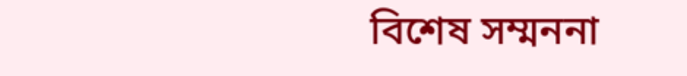বিশেষ সম্মননা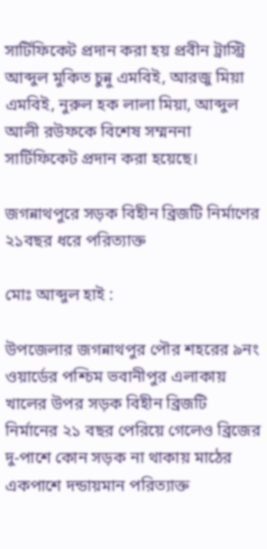সার্টিফিকেট প্রদান করা হয় প্রবীন ট্রাস্ট্রি আব্দুল মুকিত চুন্নু এমবিই, আরজু মিয়া এমবিই, নুরুল হক লালা মিয়া, আব্দুল আলী রউফকে বিশেষ সম্মননা সার্টিফিকেট প্রদান করা হয়েছে।

জগন্নাথপুরে সড়ক বিহীন ব্রিজটি নির্মাণের ২১বছর ধরে পরিত্যাক্ত

মোঃ আব্দুল হাই :

উপজেলার জগন্নাথপুর পৌর শহরের ৯নং ওয়ার্ডের পশ্চিম ভবানীপুর এলাকায় খালের উপর সড়ক বিহীন ব্রিজটি নির্মানের ২১ বছর পেরিয়ে গেলেও ব্রিজের দু-পাশে কোন সড়ক না থাকায় মাঠের একপাশে দন্ডায়মান পরিত্যাক্ত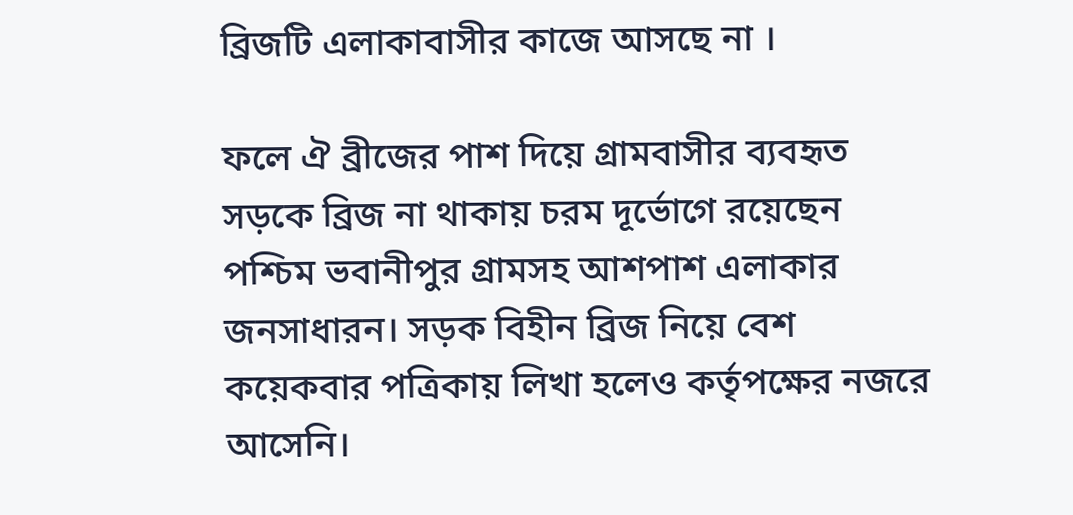ব্রিজটি এলাকাবাসীর কাজে আসছে না ।

ফলে ঐ ব্রীজের পাশ দিয়ে গ্রামবাসীর ব্যবহৃত সড়কে ব্রিজ না থাকায় চরম দূর্ভোগে রয়েছেন পশ্চিম ভবানীপুর গ্রামসহ আশপাশ এলাকার জনসাধারন। সড়ক বিহীন ব্রিজ নিয়ে বেশ কয়েকবার পত্রিকায় লিখা হলেও কর্তৃপক্ষের নজরে আসেনি।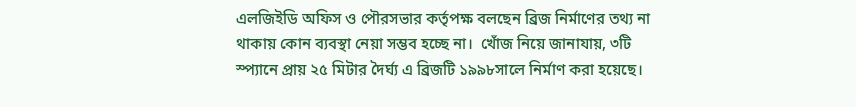এলজিইডি অফিস ও পৌরসভার কর্তৃপক্ষ বলছেন ব্রিজ নির্মাণের তথ্য না থাকায় কোন ব্যবস্থা নেয়া সম্ভব হচ্ছে না।  খোঁজ নিয়ে জানাযায়, ৩টি স্প্যানে প্রায় ২৫ মিটার দৈর্ঘ্য এ ব্রিজটি ১৯৯৮সালে নির্মাণ করা হয়েছে।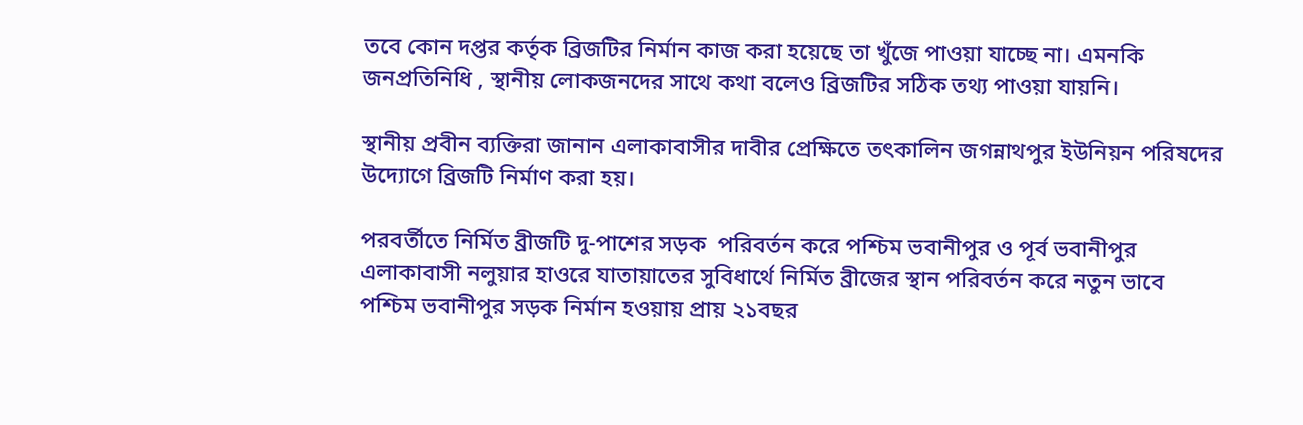তবে কোন দপ্তর কর্তৃক ব্রিজটির নির্মান কাজ করা হয়েছে তা খুঁজে পাওয়া যাচ্ছে না। এমনকি জনপ্রতিনিধি , স্থানীয় লোকজনদের সাথে কথা বলেও ব্রিজটির সঠিক তথ্য পাওয়া যায়নি।

স্থানীয় প্রবীন ব্যক্তিরা জানান এলাকাবাসীর দাবীর প্রেক্ষিতে তৎকালিন জগন্নাথপুর ইউনিয়ন পরিষদের উদ্যোগে ব্রিজটি নির্মাণ করা হয়।

পরবর্তীতে নির্মিত ব্রীজটি দু-পাশের সড়ক  পরিবর্তন করে পশ্চিম ভবানীপুর ও পূর্ব ভবানীপুর এলাকাবাসী নলুয়ার হাওরে যাতায়াতের সুবিধার্থে নির্মিত ব্রীজের স্থান পরিবর্তন করে নতুন ভাবে পশ্চিম ভবানীপুর সড়ক নির্মান হওয়ায় প্রায় ২১বছর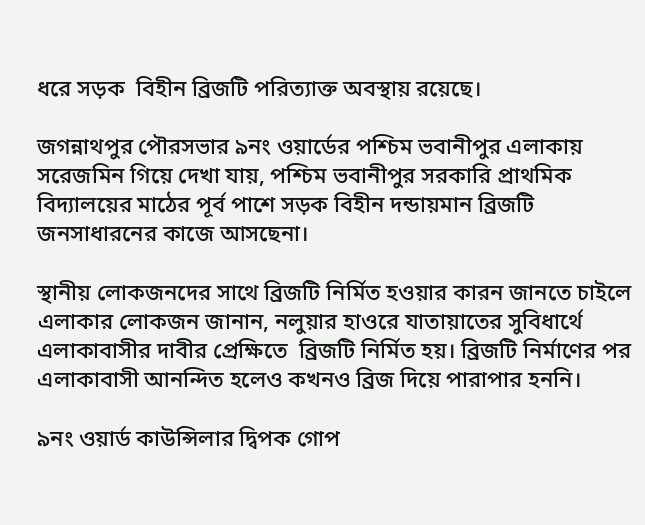ধরে সড়ক  বিহীন ব্রিজটি পরিত্যাক্ত অবস্থায় রয়েছে।

জগন্নাথপুর পৌরসভার ৯নং ওয়ার্ডের পশ্চিম ভবানীপুর এলাকায় সরেজমিন গিয়ে দেখা যায়, পশ্চিম ভবানীপুর সরকারি প্রাথমিক বিদ্যালয়ের মাঠের পূর্ব পাশে সড়ক বিহীন দন্ডায়মান ব্রিজটি  জনসাধারনের কাজে আসছেনা।

স্থানীয় লোকজনদের সাথে ব্রিজটি নির্মিত হওয়ার কারন জানতে চাইলে এলাকার লোকজন জানান, নলুয়ার হাওরে যাতায়াতের সুবিধার্থে এলাকাবাসীর দাবীর প্রেক্ষিতে  ব্রিজটি নির্মিত হয়। ব্রিজটি নির্মাণের পর এলাকাবাসী আনন্দিত হলেও কখনও ব্রিজ দিয়ে পারাপার হননি।

৯নং ওয়ার্ড কাউন্সিলার দ্বিপক গোপ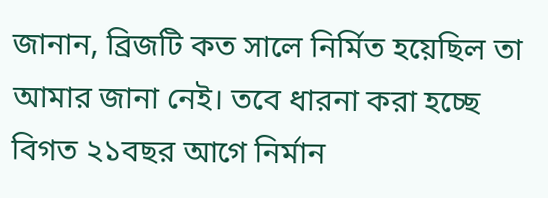জানান, ব্রিজটি কত সালে নির্মিত হয়েছিল তা আমার জানা নেই। তবে ধারনা করা হচ্ছে বিগত ২১বছর আগে নির্মান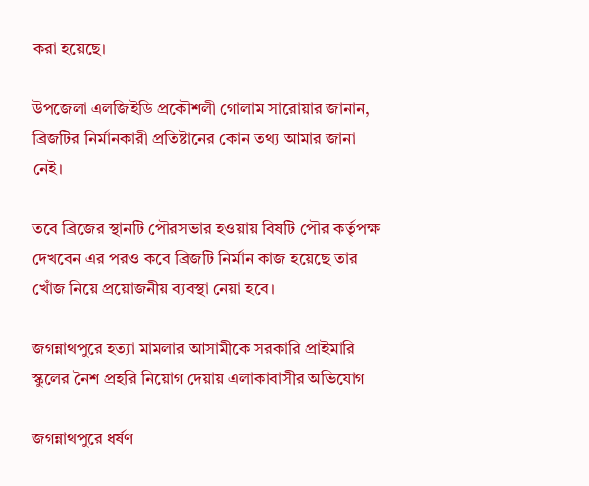করা হয়েছে।

উপজেলা এলজিইডি প্রকৌশলী গোলাম সারোয়ার জানান, ব্রিজটির নির্মানকারী প্রতিষ্টানের কোন তথ্য আমার জানা নেই।

তবে ব্রিজের স্থানটি পৌরসভার হওয়ায় বিষটি পৌর কর্তৃপক্ষ দেখবেন এর পরও কবে ব্রিজটি নির্মান কাজ হয়েছে তার খোঁজ নিয়ে প্রয়োজনীয় ব্যবস্থা নেয়া হবে।

জগন্নাথপুরে হত্যা মামলার আসামীকে সরকারি প্রাইমারি স্কুলের নৈশ প্রহরি নিয়োগ দেয়ায় এলাকাবাসীর অভিযোগ

জগন্নাথপুরে ধর্ষণ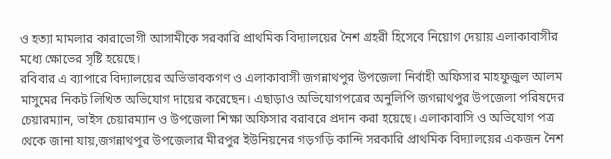ও হত্যা মামলার কারাভোগী আসামীকে সরকারি প্রাথমিক বিদ্যালয়ের নৈশ গ্রহরী হিসেবে নিয়োগ দেয়ায় এলাকাবাসীর মধ্যে ক্ষোভের সৃষ্টি হয়েছে।
রবিবার এ ব্যাপারে বিদ্যালয়ের অভিভাবকগণ ও এলাকাবাসী জগন্নাথপুর উপজেলা নির্বাহী অফিসার মাহফুজুল আলম মাসুমের নিকট লিখিত অভিযোগ দায়ের করেছেন। এছাড়াও অভিযোগপত্রের অনুলিপি জগন্নাথপুর উপজেলা পরিষদের চেয়ারম্যান, ভাইস চেয়ারম্যান ও উপজেলা শিক্ষা অফিসার বরাবরে প্রদান করা হয়েছে। এলাকাবাসি ও অভিযোগ পত্র থেকে জানা যায়,জগন্নাথপুর উপজেলার মীরপুর ইউনিয়নের গড়গড়ি কান্দি সরকারি প্রাথমিক বিদ্যালয়ের একজন নৈশ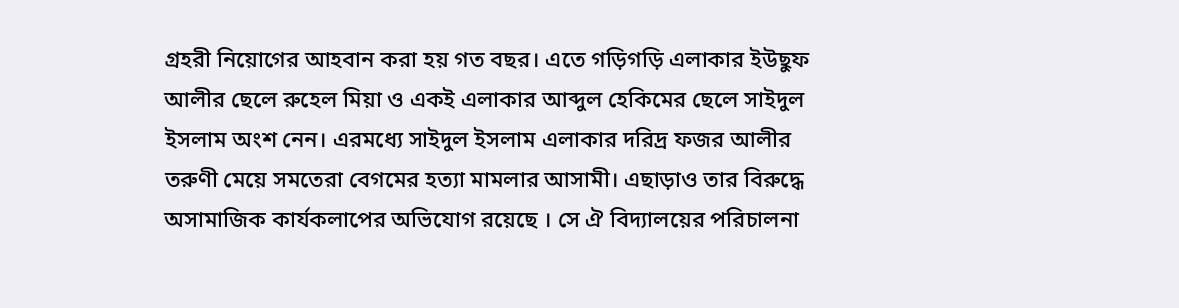গ্রহরী নিয়োগের আহবান করা হয় গত বছর। এতে গড়িগড়ি এলাকার ইউছুফ আলীর ছেলে রুহেল মিয়া ও একই এলাকার আব্দুল হেকিমের ছেলে সাইদুল ইসলাম অংশ নেন। এরমধ্যে সাইদুল ইসলাম এলাকার দরিদ্র ফজর আলীর তরুণী মেয়ে সমতেরা বেগমের হত্যা মামলার আসামী। এছাড়াও তার বিরুদ্ধে অসামাজিক কার্যকলাপের অভিযোগ রয়েছে । সে ঐ বিদ্যালয়ের পরিচালনা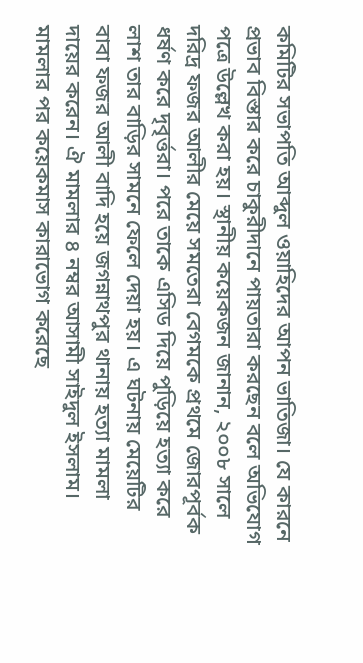কমিটির সভাপতি আব্দুল ওয়াহিদের আপন ভাতিজা। যে কারনে প্রভাব বিস্তার করে চাকুরীদানে পায়তারা করছেন বলে অভিযোগ পত্রে উল্লেখ করা হয়। স্থানীয় কয়েকজন জানান, ২০০৮ সালে দরিদ্র ফজর আলীর মেয়ে সমতেরা বেগমকে প্রথমে জোরপূর্বক ধর্ষণ করে দৃবৃর্ত্তরা। পরে তাকে এসিড দিয়ে পুড়িয়ে হত্যা করে লাশ তার বাড়ির সামনে ফেলে দেয়া হয়। এ ঘটনায় মেয়েটির বাবা ফজর আলী বাদি হয়ে জগন্নাথপুর থানায় হত্যা মামলা দায়ের করেন। ঐ মামলার ৪ নম্বর আসামী সাইদুল ইসলাম। মামলার পর কয়েকমাস কারাভোগ করেছে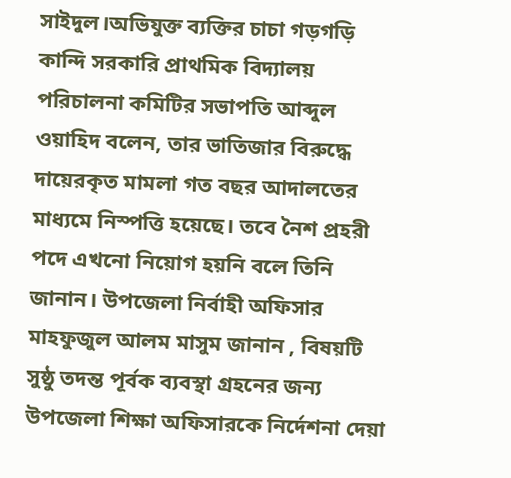সাইদুল।অভিযুক্ত ব্যক্তির চাচা গড়গড়ি কান্দি সরকারি প্রাথমিক বিদ্যালয় পরিচালনা কমিটির সভাপতি আব্দুল ওয়াহিদ বলেন, তার ভাতিজার বিরুদ্ধে দায়েরকৃত মামলা গত বছর আদালতের মাধ্যমে নিস্পত্তি হয়েছে। তবে নৈশ প্রহরী পদে এখনো নিয়োগ হয়নি বলে তিনি জানান। উপজেলা নির্বাহী অফিসার মাহফুজুল আলম মাসুম জানান , বিষয়টি সুষ্ঠু তদন্ত পূর্বক ব্যবস্থা গ্রহনের জন্য উপজেলা শিক্ষা অফিসারকে নির্দেশনা দেয়া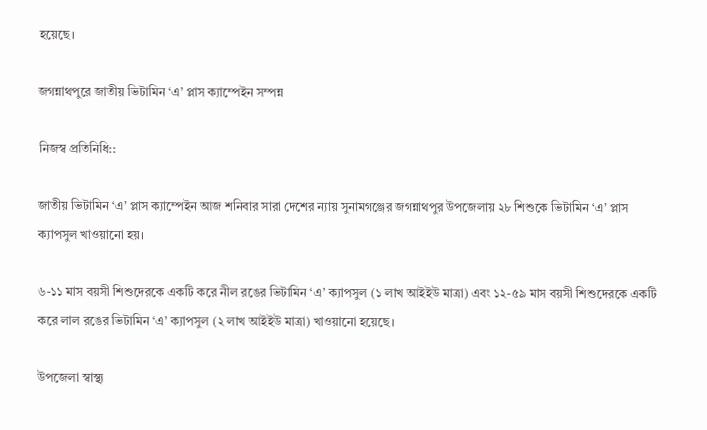হয়েছে।

জগন্নাথপুরে জাতীয় ভিটামিন ‘এ’ প্লাস ক্যাম্পেইন সম্পন্ন

নিজস্ব প্রতিনিধি::

জাতীয় ভিটামিন ‘এ’ প্লাস ক্যাম্পেইন আজ শনিবার সারা দেশের ন্যায় সুনামগঞ্জের জগন্নাথপুর উপজেলায় ২৮ শিশুকে ভিটামিন ‘এ’ প্লাস ক্যাপসুল খাওয়ানো হয়।

৬-১১ মাস বয়সী শিশুদেরকে একটি করে নীল রঙের ভিটামিন ‘এ’ ক্যাপসুল (১ লাখ আইইউ মাত্রা) এবং ১২-৫৯ মাস বয়সী শিশুদেরকে একটি করে লাল রঙের ভিটামিন ‘এ’ ক্যাপসুল (২ লাখ আইইউ মাত্রা) খাওয়ানো হয়েছে।

উপজেলা স্বাস্থ্য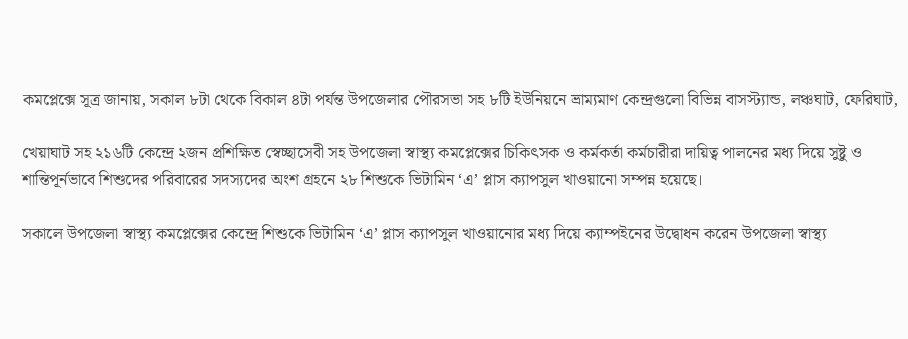কমপ্লেক্সে সূত্র জানায়, সকাল ৮টা থেকে বিকাল ৪টা পর্যন্ত উপজেলার পৌরসভা সহ ৮টি ইউনিয়নে ভ্রাম্যমাণ কেন্দ্রগুলো বিভিন্ন বাসস্ট্যান্ড, লঞ্চঘাট, ফেরিঘাট,

খেয়াঘাট সহ ২১৬টি কেন্দ্রে ২জন প্রশিক্ষিত স্বেচ্ছাসেবী সহ উপজেলা স্বাস্থ্য কমপ্লেক্সের চিকিৎসক ও কর্মকর্তা কর্মচারীরা দায়িত্ব পালনের মধ্য দিয়ে সুষ্টু ও শান্তিপূর্নভাবে শিশুদের পরিবারের সদস্যদের অংশ গ্রহনে ২৮ শিশুকে ভিটামিন ‘এ’ প্লাস ক্যাপসুল খাওয়ানো সম্পন্ন হয়েছে।

সকালে উপজেলা স্বাস্থ্য কমপ্লেক্সের কেন্দ্রে শিশুকে ভিটামিন ‘এ’ প্লাস ক্যাপসুল খাওয়ানোর মধ্য দিয়ে ক্যাম্পইনের উদ্বোধন করেন উপজেলা স্বাস্থ্য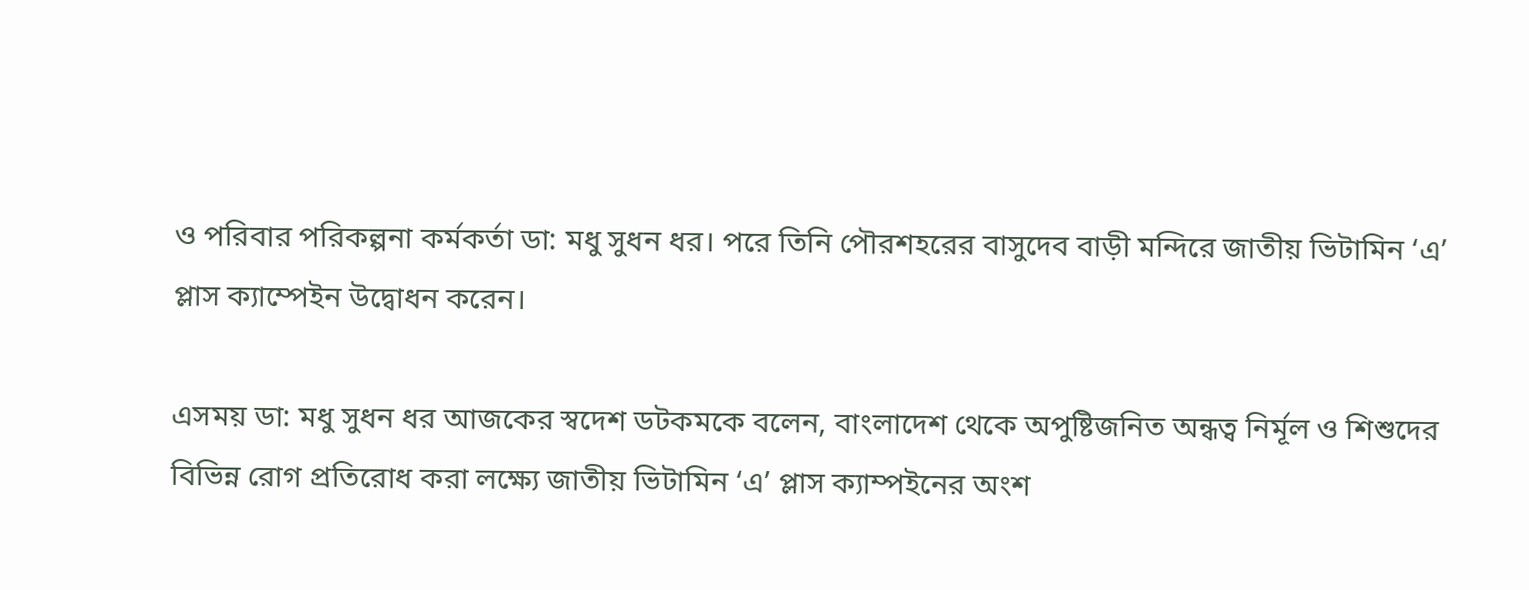ও পরিবার পরিকল্পনা কর্মকর্তা ডা: মধু সুধন ধর। পরে তিনি পৌরশহরের বাসুদেব বাড়ী মন্দিরে জাতীয় ভিটামিন ‘এ’ প্লাস ক্যাম্পেইন উদ্বোধন করেন।

এসময় ডা: মধু সুধন ধর আজকের স্বদেশ ডটকমকে বলেন, বাংলাদেশ থেকে অপুষ্টিজনিত অন্ধত্ব নির্মূল ও শিশুদের বিভিন্ন রোগ প্রতিরোধ করা লক্ষ্যে জাতীয় ভিটামিন ‘এ’ প্লাস ক্যাম্পইনের অংশ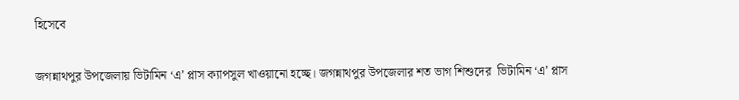হিসেবে

জগন্নাথপুর উপজেলায় ভিটামিন ‘এ’ প্লাস ক্যাপসুল খাওয়ানো হচ্ছে। জগন্নাথপুর উপজেলার শত ভাগ শিশুদের  ভিটামিন ‘এ’ প্লাস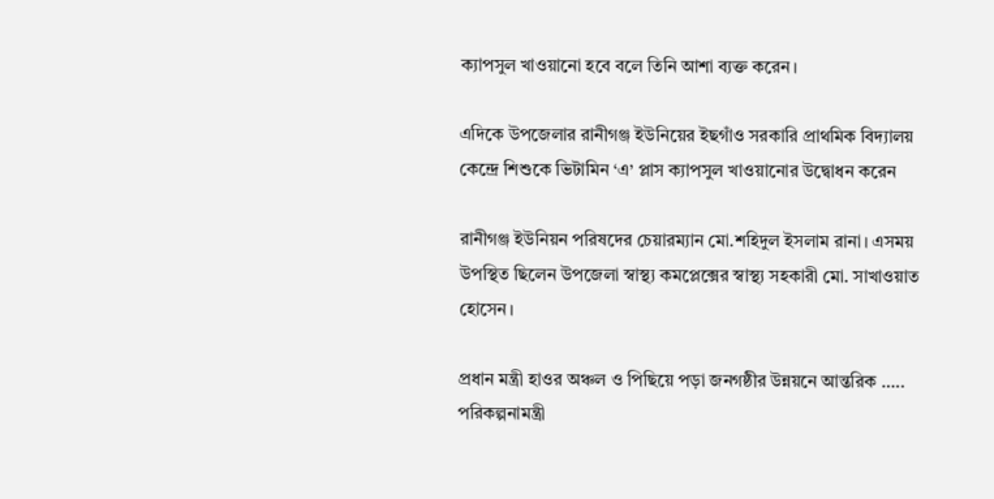ক্যাপসুল খাওয়ানো হবে বলে তিনি আশা ব্যক্ত করেন।

এদিকে উপজেলার রানীগঞ্জ ইউনিয়ের ইছগাঁও সরকারি প্রাথমিক বিদ্যালয় কেন্দ্রে শিশুকে ভিটামিন ‘এ’ প্লাস ক্যাপসুল খাওয়ানোর উদ্বোধন করেন

রানীগঞ্জ ইউনিয়ন পরিষদের চেয়ারম্যান মো.শহিদুল ইসলাম রানা। এসময় উপস্থিত ছিলেন উপজেলা স্বাস্থ্য কমপ্লেক্সের স্বাস্থ্য সহকারী মো. সাখাওয়াত হোসেন।

প্রধান মন্ত্রী হাওর অঞ্চল ও পিছিয়ে পড়া জনগষ্ঠীর উন্নয়নে আন্তরিক ….. পরিকল্পনামন্ত্রী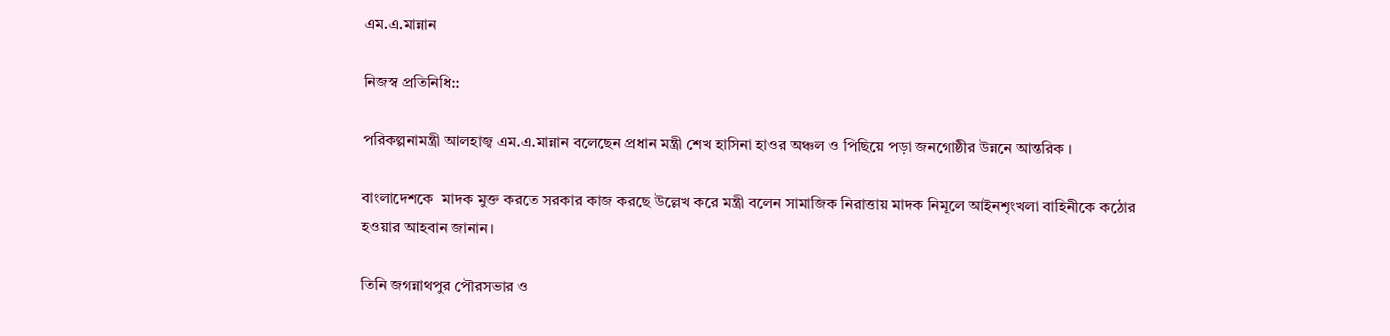এম.এ.মান্নান

নিজস্ব প্রতিনিধি::

পরিকল্পনামন্ত্রী আলহাজ্ব এম.এ.মান্নান বলেছেন প্রধান মন্ত্রী শেখ হাসিনা হাওর অঞ্চল ও পিছিয়ে পড়া জনগোষ্ঠীর উন্ননে আন্তরিক ।

বাংলাদেশকে  মাদক মুক্ত করতে সরকার কাজ করছে উল্লেখ করে মন্ত্রী বলেন সামাজিক নিরাত্তায় মাদক নিমূলে আইনশৃংখলা বাহিনীকে কঠোর হওয়ার আহবান জানান।

তিনি জগন্নাথপুর পৌরসভার ও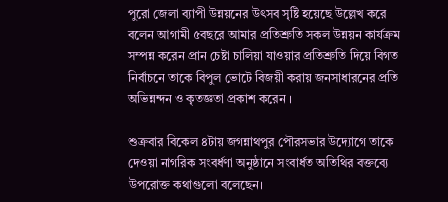পুরো জেলা ব্যাপী উন্নয়নের উৎসব সৃষ্টি হয়েছে উল্লেখ করে বলেন আগামী ৫বছরে আমার প্রতিশ্রুতি সকল উন্নয়ন কার্যক্রম সম্পন্ন করেন প্রান চেষ্টা চালিয়া যাওয়ার প্রতিশ্রুতি দিয়ে বিগত নির্বাচনে তাকে বিপুল ভোটে বিজয়ী করায় জনসাধারনের প্রতি অভিন্নন্দন ও কৃতজ্ঞতা প্রকাশ করেন ।

শুক্রবার বিকেল ৪টায় জগন্নাথপুর পৌরসভার উদ্যোগে তাকে দেওয়া নাগরিক সংবর্ধণা অনুষ্ঠানে সংবার্ধত অতিথির বক্তব্যে উপরোক্ত কথাগুলো বলেছেন।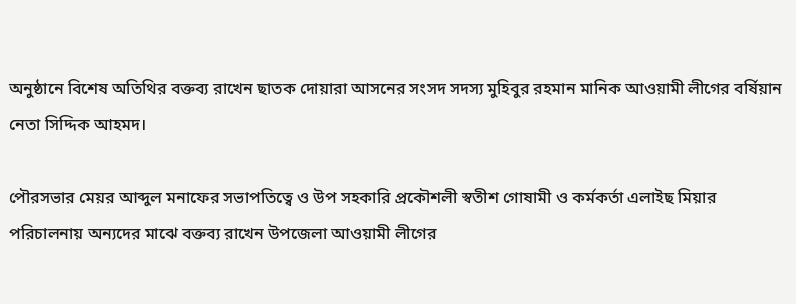অনুষ্ঠানে বিশেষ অতিথির বক্তব্য রাখেন ছাতক দোয়ারা আসনের সংসদ সদস্য মুহিবুর রহমান মানিক আওয়ামী লীগের বর্ষিয়ান নেতা সিদ্দিক আহমদ।

পৌরসভার মেয়র আব্দুল মনাফের সভাপতিত্বে ও উপ সহকারি প্রকৌশলী স্বতীশ গোষামী ও কর্মকর্তা এলাইছ মিয়ার পরিচালনায় অন্যদের মাঝে বক্তব্য রাখেন উপজেলা আওয়ামী লীগের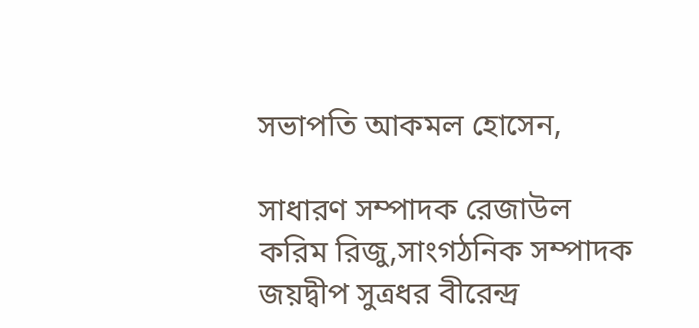সভাপতি আকমল হোসেন,

সাধারণ সম্পাদক রেজাউল করিম রিজু,সাংগঠনিক সম্পাদক জয়দ্বীপ সুত্রধর বীরেন্দ্র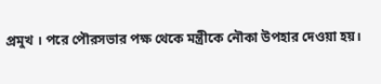প্রমুখ । পরে পৌরসভার পক্ষ থেকে মন্ত্রীকে নৌকা উপহার দেওয়া হয়।